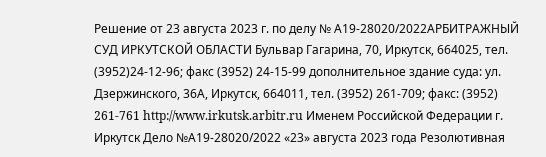Решение от 23 августа 2023 г. по делу № А19-28020/2022АРБИТРАЖНЫЙ СУД ИРКУТСКОЙ ОБЛАСТИ Бульвар Гагарина, 70, Иркутск, 664025, тел. (3952)24-12-96; факс (3952) 24-15-99 дополнительное здание суда: ул. Дзержинского, 36А, Иркутск, 664011, тел. (3952) 261-709; факс: (3952) 261-761 http://www.irkutsk.arbitr.ru Именем Российской Федерации г. Иркутск Дело №А19-28020/2022 «23» августа 2023 года Резолютивная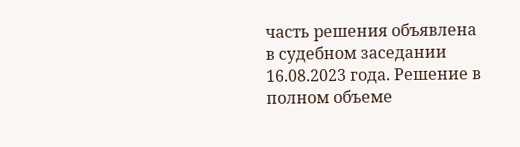часть решения объявлена в судебном заседании 16.08.2023 года. Решение в полном объеме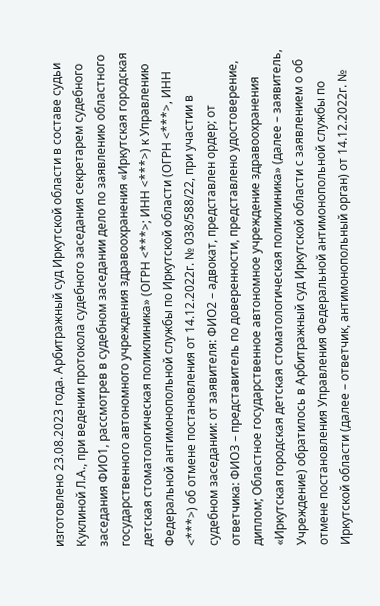изготовлено 23.08.2023 года. Арбитражный суд Иркутской области в составе судьи Куклиной Л.А., при ведении протокола судебного заседания секретарем судебного заседания ФИО1, рассмотрев в судебном заседании дело по заявлению областного государственного автономного учреждения здравоохранения «Иркутская городская детская стоматологическая поликлиника» (ОГРН <***>; ИНН <***>) к Управлению Федеральной антимонопольной службы по Иркутской области (ОГРН <***>, ИНН <***>) об отмене постановления от 14.12.2022г. № 038/588/22, при участии в судебном заседании: от заявителя: ФИО2 – адвокат, представлен ордер; от ответчика: ФИО3 – представитель по доверенности, представлено удостоверение, диплом; Областное государственное автономное учреждение здравоохранения «Иркутская городская детская стоматологическая поликлиника» (далее – заявитель, Учреждение) обратилось в Арбитражный суд Иркутской области с заявлением о об отмене постановления Управления Федеральной антимонопольной службы по Иркутской области (далее – ответчик, антимонопольный орган) от 14.12.2022г. №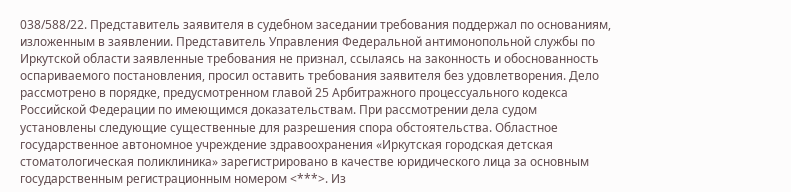038/588/22. Представитель заявителя в судебном заседании требования поддержал по основаниям, изложенным в заявлении. Представитель Управления Федеральной антимонопольной службы по Иркутской области заявленные требования не признал, ссылаясь на законность и обоснованность оспариваемого постановления, просил оставить требования заявителя без удовлетворения. Дело рассмотрено в порядке, предусмотренном главой 25 Арбитражного процессуального кодекса Российской Федерации по имеющимся доказательствам. При рассмотрении дела судом установлены следующие существенные для разрешения спора обстоятельства. Областное государственное автономное учреждение здравоохранения «Иркутская городская детская стоматологическая поликлиника» зарегистрировано в качестве юридического лица за основным государственным регистрационным номером <***>. Из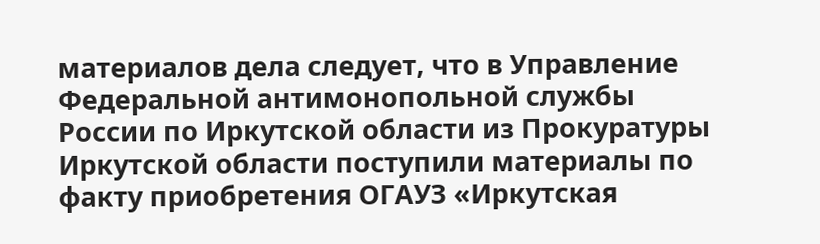материалов дела следует, что в Управление Федеральной антимонопольной службы России по Иркутской области из Прокуратуры Иркутской области поступили материалы по факту приобретения ОГАУЗ «Иркутская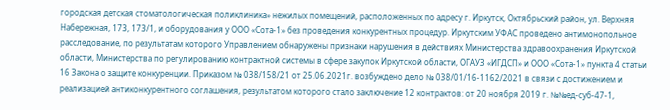городская детская стоматологическая поликлиника» нежилых помещений, расположенных по адресу г. Иркутск, Октябрьский район, ул. Верхняя Набережная, 173, 173/1, и оборудования у ООО «Сота-1» без проведения конкурентных процедур. Иркутским УФАС проведено антимонопольное расследование, по результатам которого Управлением обнаружены признаки нарушения в действиях Министерства здравоохранения Иркутской области, Министерства по регулированию контрактной системы в сфере закупок Иркутской области, ОГАУЗ «ИГДСП» и ООО «Сота-1» пункта 4 статьи 16 Закона о защите конкуренции. Приказом № 038/158/21 от 25.06.2021г. возбуждено дело № 038/01/16-1162/2021 в связи с достижением и реализацией антиконкурентного соглашения, результатом которого стало заключение 12 контрактов: от 20 ноября 2019 г. №№ед-суб-47-1,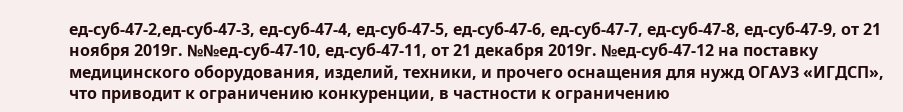ед-суб-47-2,ед-суб-47-3, ед-суб-47-4, ед-суб-47-5, ед-суб-47-6, ед-суб-47-7, ед-суб-47-8, ед-суб-47-9, от 21 ноября 2019г. №№ед-суб-47-10, ед-суб-47-11, от 21 декабря 2019г. №ед-суб-47-12 на поставку медицинского оборудования, изделий, техники, и прочего оснащения для нужд ОГАУЗ «ИГДСП», что приводит к ограничению конкуренции, в частности к ограничению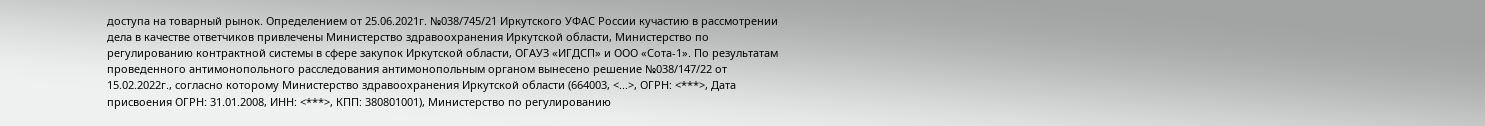доступа на товарный рынок. Определением от 25.06.2021г. №038/745/21 Иркутского УФАС России кучастию в рассмотрении дела в качестве ответчиков привлечены Министерство здравоохранения Иркутской области, Министерство по регулированию контрактной системы в сфере закупок Иркутской области, ОГАУЗ «ИГДСП» и ООО «Сота-1». По результатам проведенного антимонопольного расследования антимонопольным органом вынесено решение №038/147/22 от 15.02.2022г., согласно которому Министерство здравоохранения Иркутской области (664003, <...>, ОГРН: <***>, Дата присвоения ОГРН: 31.01.2008, ИНН: <***>, КПП: 380801001), Министерство по регулированию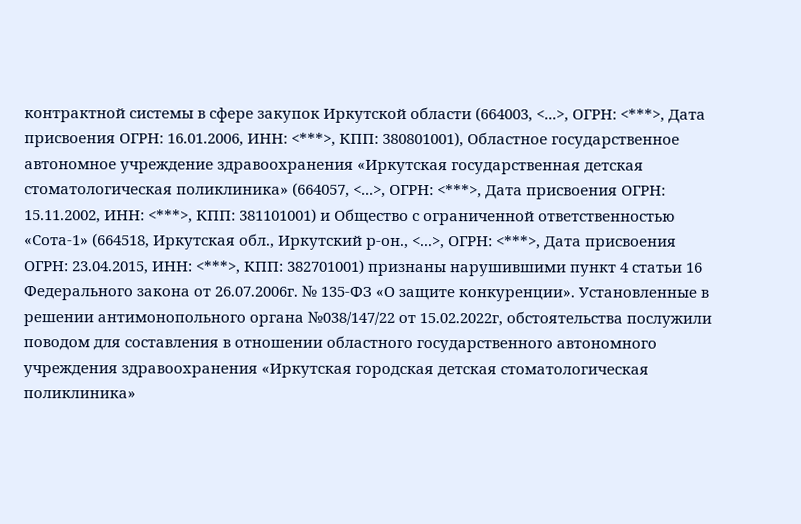контрактной системы в сфере закупок Иркутской области (664003, <...>, ОГРН: <***>, Дата присвоения ОГРН: 16.01.2006, ИНН: <***>, КПП: 380801001), Областное государственное автономное учреждение здравоохранения «Иркутская государственная детская стоматологическая поликлиника» (664057, <...>, ОГРН: <***>, Дата присвоения ОГРН: 15.11.2002, ИНН: <***>, КПП: 381101001) и Общество с ограниченной ответственностью «Сота-1» (664518, Иркутская обл., Иркутский р-он., <...>, ОГРН: <***>, Дата присвоения ОГРН: 23.04.2015, ИНН: <***>, КПП: 382701001) признаны нарушившими пункт 4 статьи 16 Федерального закона от 26.07.2006г. № 135-ФЗ «О защите конкуренции». Установленные в решении антимонопольного органа №038/147/22 от 15.02.2022г, обстоятельства послужили поводом для составления в отношении областного государственного автономного учреждения здравоохранения «Иркутская городская детская стоматологическая поликлиника»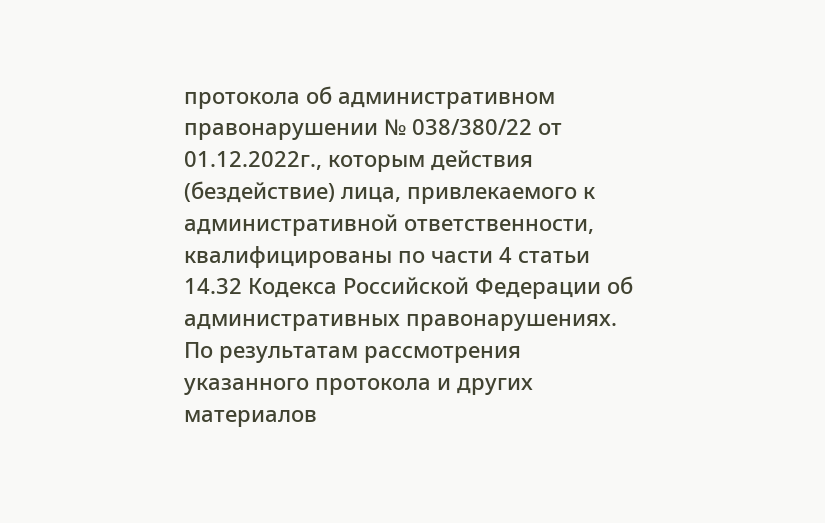протокола об административном правонарушении № 038/380/22 от 01.12.2022г., которым действия (бездействие) лица, привлекаемого к административной ответственности, квалифицированы по части 4 статьи 14.32 Кодекса Российской Федерации об административных правонарушениях. По результатам рассмотрения указанного протокола и других материалов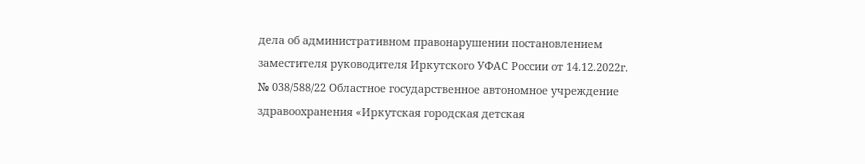дела об административном правонарушении постановлением заместителя руководителя Иркутского УФАС России от 14.12.2022г. № 038/588/22 Областное государственное автономное учреждение здравоохранения «Иркутская городская детская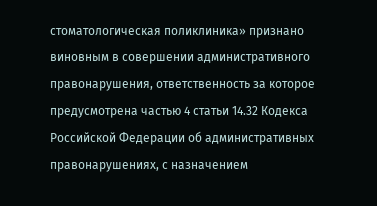стоматологическая поликлиника» признано виновным в совершении административного правонарушения, ответственность за которое предусмотрена частью 4 статьи 14.32 Кодекса Российской Федерации об административных правонарушениях, с назначением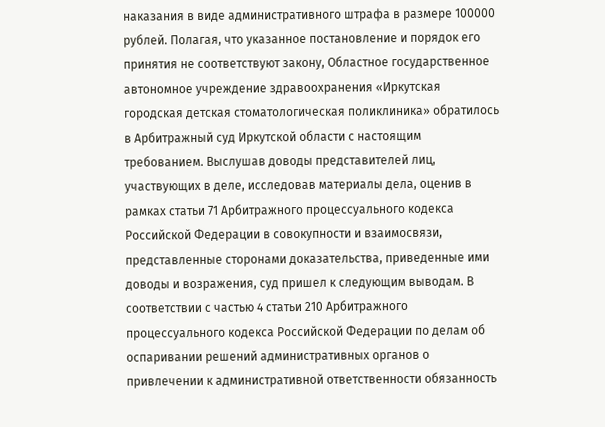наказания в виде административного штрафа в размере 100000 рублей. Полагая, что указанное постановление и порядок его принятия не соответствуют закону, Областное государственное автономное учреждение здравоохранения «Иркутская городская детская стоматологическая поликлиника» обратилось в Арбитражный суд Иркутской области с настоящим требованием. Выслушав доводы представителей лиц, участвующих в деле, исследовав материалы дела, оценив в рамках статьи 71 Арбитражного процессуального кодекса Российской Федерации в совокупности и взаимосвязи, представленные сторонами доказательства, приведенные ими доводы и возражения, суд пришел к следующим выводам. В соответствии с частью 4 статьи 210 Арбитражного процессуального кодекса Российской Федерации по делам об оспаривании решений административных органов о привлечении к административной ответственности обязанность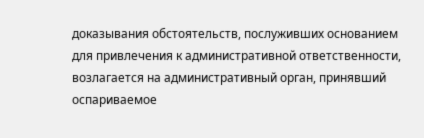доказывания обстоятельств, послуживших основанием для привлечения к административной ответственности, возлагается на административный орган, принявший оспариваемое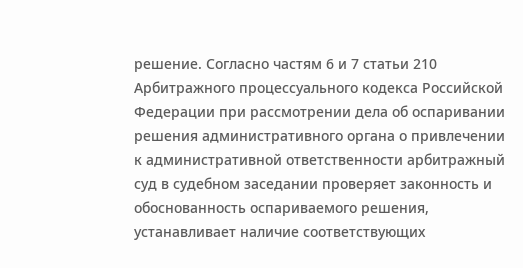решение. Согласно частям 6 и 7 статьи 210 Арбитражного процессуального кодекса Российской Федерации при рассмотрении дела об оспаривании решения административного органа о привлечении к административной ответственности арбитражный суд в судебном заседании проверяет законность и обоснованность оспариваемого решения, устанавливает наличие соответствующих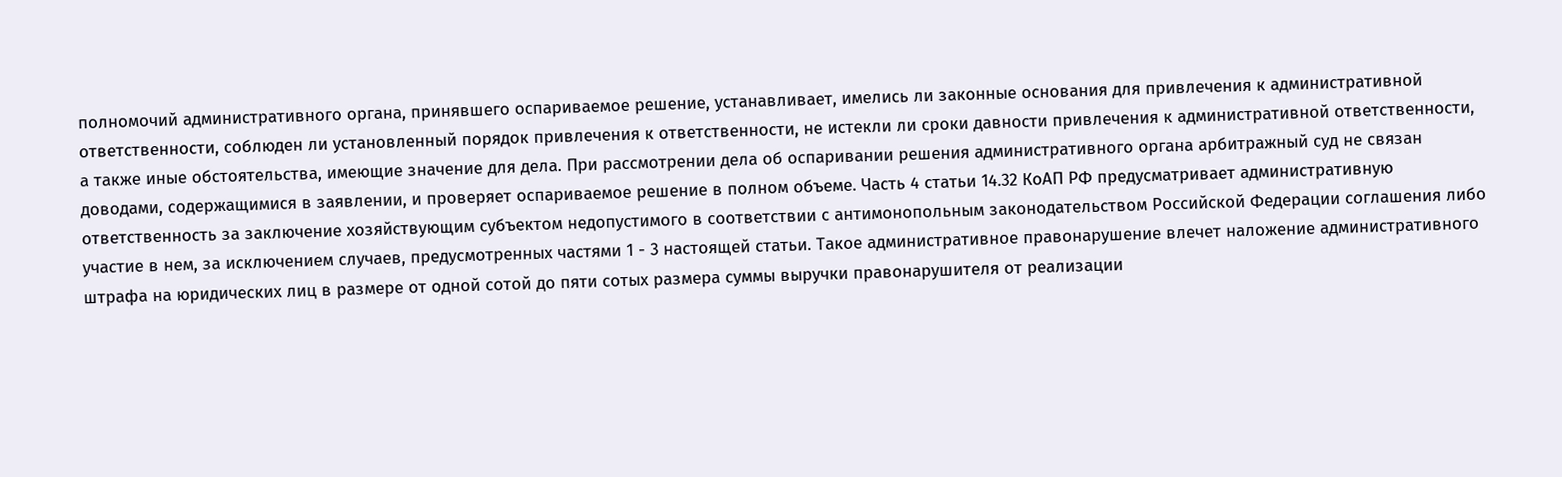полномочий административного органа, принявшего оспариваемое решение, устанавливает, имелись ли законные основания для привлечения к административной ответственности, соблюден ли установленный порядок привлечения к ответственности, не истекли ли сроки давности привлечения к административной ответственности, а также иные обстоятельства, имеющие значение для дела. При рассмотрении дела об оспаривании решения административного органа арбитражный суд не связан доводами, содержащимися в заявлении, и проверяет оспариваемое решение в полном объеме. Часть 4 статьи 14.32 КоАП РФ предусматривает административную ответственность за заключение хозяйствующим субъектом недопустимого в соответствии с антимонопольным законодательством Российской Федерации соглашения либо участие в нем, за исключением случаев, предусмотренных частями 1 - 3 настоящей статьи. Такое административное правонарушение влечет наложение административного штрафа на юридических лиц в размере от одной сотой до пяти сотых размера суммы выручки правонарушителя от реализации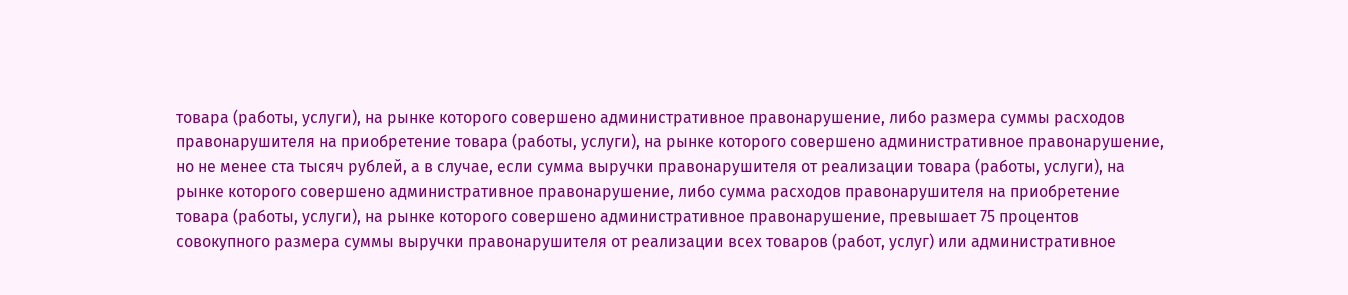товара (работы, услуги), на рынке которого совершено административное правонарушение, либо размера суммы расходов правонарушителя на приобретение товара (работы, услуги), на рынке которого совершено административное правонарушение, но не менее ста тысяч рублей, а в случае, если сумма выручки правонарушителя от реализации товара (работы, услуги), на рынке которого совершено административное правонарушение, либо сумма расходов правонарушителя на приобретение товара (работы, услуги), на рынке которого совершено административное правонарушение, превышает 75 процентов совокупного размера суммы выручки правонарушителя от реализации всех товаров (работ, услуг) или административное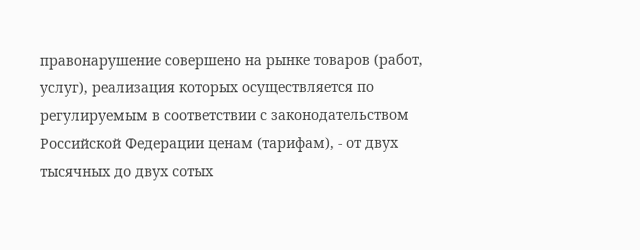правонарушение совершено на рынке товаров (работ, услуг), реализация которых осуществляется по регулируемым в соответствии с законодательством Российской Федерации ценам (тарифам), - от двух тысячных до двух сотых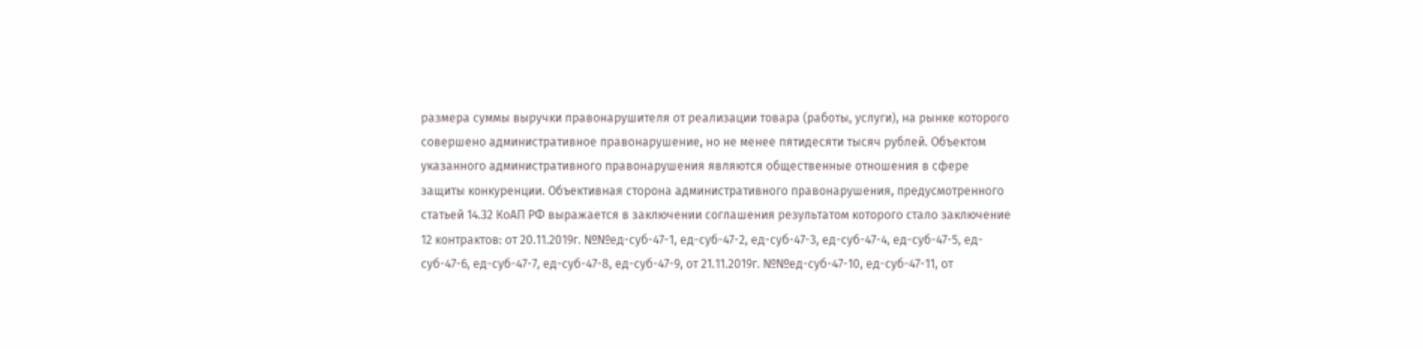размера суммы выручки правонарушителя от реализации товара (работы, услуги), на рынке которого совершено административное правонарушение, но не менее пятидесяти тысяч рублей. Объектом указанного административного правонарушения являются общественные отношения в сфере защиты конкуренции. Объективная сторона административного правонарушения, предусмотренного статьей 14.32 КоАП РФ выражается в заключении соглашения результатом которого стало заключение 12 контрактов: от 20.11.2019г. №№ед-суб-47-1, ед-суб-47-2, ед-суб-47-3, ед-суб-47-4, ед-суб-47-5, ед-суб-47-6, ед-суб-47-7, ед-суб-47-8, ед-суб-47-9, от 21.11.2019г. №№ед-суб-47-10, ед-суб-47-11, от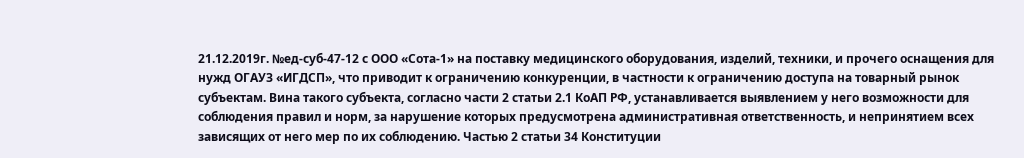21.12.2019г. №ед-суб-47-12 с ООО «Сота-1» на поставку медицинского оборудования, изделий, техники, и прочего оснащения для нужд ОГАУЗ «ИГДСП», что приводит к ограничению конкуренции, в частности к ограничению доступа на товарный рынок субъектам. Вина такого субъекта, согласно части 2 статьи 2.1 КоАП РФ, устанавливается выявлением у него возможности для соблюдения правил и норм, за нарушение которых предусмотрена административная ответственность, и непринятием всех зависящих от него мер по их соблюдению. Частью 2 статьи 34 Конституции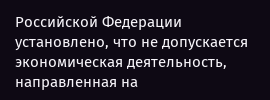Российской Федерации установлено, что не допускается экономическая деятельность, направленная на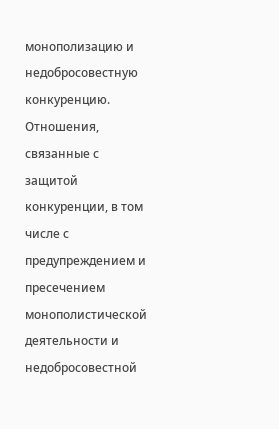монополизацию и недобросовестную конкуренцию. Отношения, связанные с защитой конкуренции, в том числе с предупреждением и пресечением монополистической деятельности и недобросовестной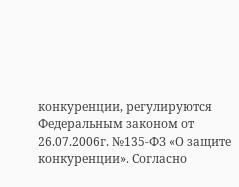конкуренции, регулируются Федеральным законом от 26.07.2006г. №135-ФЗ «О защите конкуренции». Согласно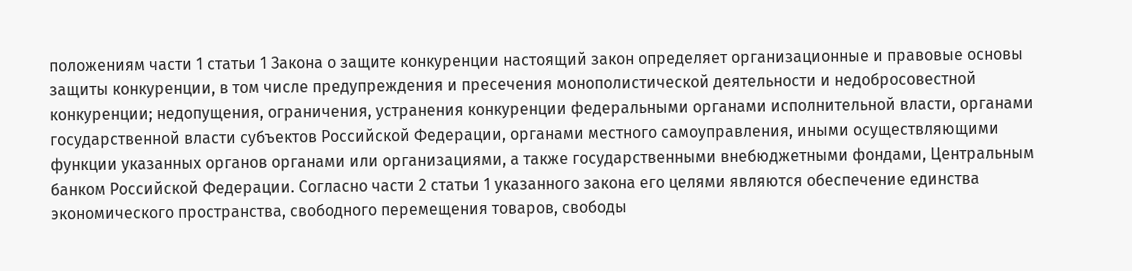положениям части 1 статьи 1 Закона о защите конкуренции настоящий закон определяет организационные и правовые основы защиты конкуренции, в том числе предупреждения и пресечения монополистической деятельности и недобросовестной конкуренции; недопущения, ограничения, устранения конкуренции федеральными органами исполнительной власти, органами государственной власти субъектов Российской Федерации, органами местного самоуправления, иными осуществляющими функции указанных органов органами или организациями, а также государственными внебюджетными фондами, Центральным банком Российской Федерации. Согласно части 2 статьи 1 указанного закона его целями являются обеспечение единства экономического пространства, свободного перемещения товаров, свободы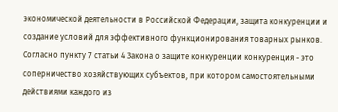экономической деятельности в Российской Федерации, защита конкуренции и создание условий для эффективного функционирования товарных рынков. Согласно пункту 7 статьи 4 Закона о защите конкуренции конкуренция - это соперничество хозяйствующих субъектов, при котором самостоятельными действиями каждого из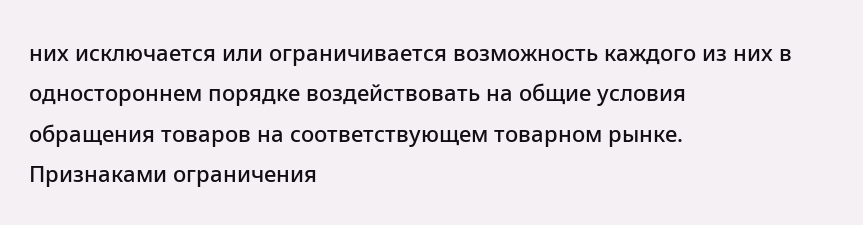них исключается или ограничивается возможность каждого из них в одностороннем порядке воздействовать на общие условия обращения товаров на соответствующем товарном рынке. Признаками ограничения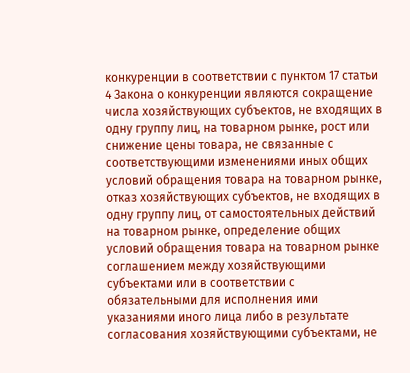конкуренции в соответствии с пунктом 17 статьи 4 Закона о конкуренции являются сокращение числа хозяйствующих субъектов, не входящих в одну группу лиц, на товарном рынке, рост или снижение цены товара, не связанные с соответствующими изменениями иных общих условий обращения товара на товарном рынке, отказ хозяйствующих субъектов, не входящих в одну группу лиц, от самостоятельных действий на товарном рынке, определение общих условий обращения товара на товарном рынке соглашением между хозяйствующими субъектами или в соответствии с обязательными для исполнения ими указаниями иного лица либо в результате согласования хозяйствующими субъектами, не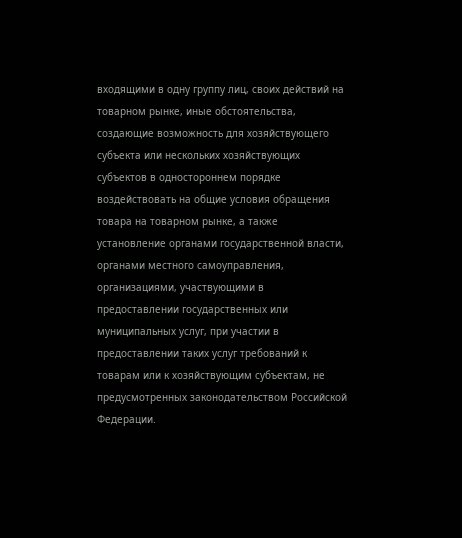входящими в одну группу лиц, своих действий на товарном рынке, иные обстоятельства, создающие возможность для хозяйствующего субъекта или нескольких хозяйствующих субъектов в одностороннем порядке воздействовать на общие условия обращения товара на товарном рынке, а также установление органами государственной власти, органами местного самоуправления, организациями, участвующими в предоставлении государственных или муниципальных услуг, при участии в предоставлении таких услуг требований к товарам или к хозяйствующим субъектам, не предусмотренных законодательством Российской Федерации.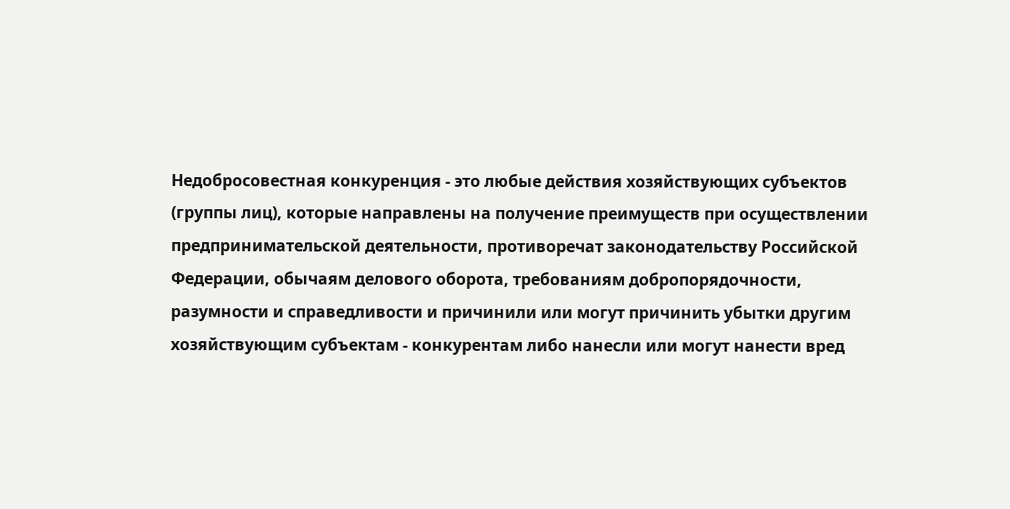Недобросовестная конкуренция - это любые действия хозяйствующих субъектов (группы лиц), которые направлены на получение преимуществ при осуществлении предпринимательской деятельности, противоречат законодательству Российской Федерации, обычаям делового оборота, требованиям добропорядочности, разумности и справедливости и причинили или могут причинить убытки другим хозяйствующим субъектам - конкурентам либо нанесли или могут нанести вред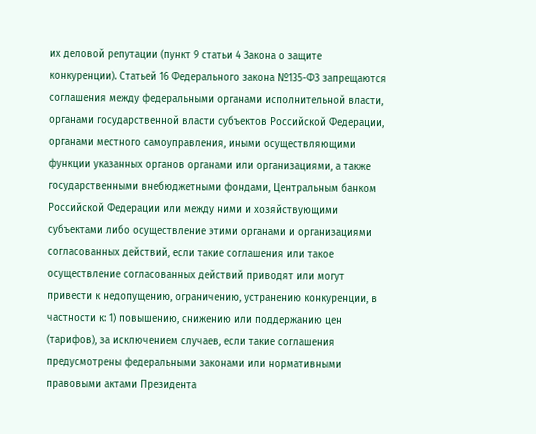их деловой репутации (пункт 9 статьи 4 Закона о защите конкуренции). Статьей 16 Федерального закона №135-ФЗ запрещаются соглашения между федеральными органами исполнительной власти, органами государственной власти субъектов Российской Федерации, органами местного самоуправления, иными осуществляющими функции указанных органов органами или организациями, а также государственными внебюджетными фондами, Центральным банком Российской Федерации или между ними и хозяйствующими субъектами либо осуществление этими органами и организациями согласованных действий, если такие соглашения или такое осуществление согласованных действий приводят или могут привести к недопущению, ограничению, устранению конкуренции, в частности к: 1) повышению, снижению или поддержанию цен (тарифов), за исключением случаев, если такие соглашения предусмотрены федеральными законами или нормативными правовыми актами Президента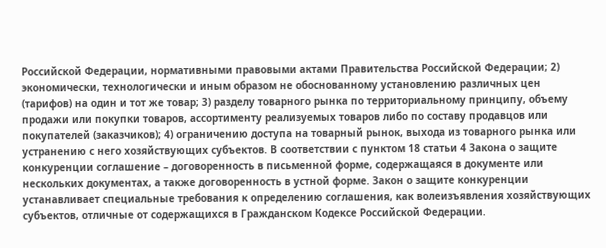Российской Федерации, нормативными правовыми актами Правительства Российской Федерации; 2) экономически, технологически и иным образом не обоснованному установлению различных цен (тарифов) на один и тот же товар; 3) разделу товарного рынка по территориальному принципу, объему продажи или покупки товаров, ассортименту реализуемых товаров либо по составу продавцов или покупателей (заказчиков); 4) ограничению доступа на товарный рынок, выхода из товарного рынка или устранению с него хозяйствующих субъектов. В соответствии с пунктом 18 статьи 4 Закона о защите конкуренции соглашение – договоренность в письменной форме, содержащаяся в документе или нескольких документах, а также договоренность в устной форме. Закон о защите конкуренции устанавливает специальные требования к определению соглашения, как волеизъявления хозяйствующих субъектов, отличные от содержащихся в Гражданском Кодексе Российской Федерации.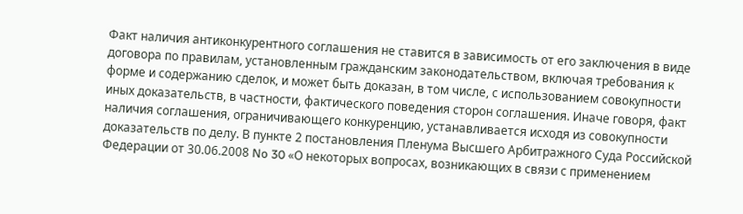Факт наличия антиконкурентного соглашения не ставится в зависимость от его заключения в виде договора по правилам, установленным гражданским законодательством, включая требования к форме и содержанию сделок, и может быть доказан, в том числе, с использованием совокупности иных доказательств, в частности, фактического поведения сторон соглашения. Иначе говоря, факт наличия соглашения, ограничивающего конкуренцию, устанавливается исходя из совокупности доказательств по делу. В пункте 2 постановления Пленума Высшего Арбитражного Суда Российской Федерации от 30.06.2008 No 30 «О некоторых вопросах, возникающих в связи с применением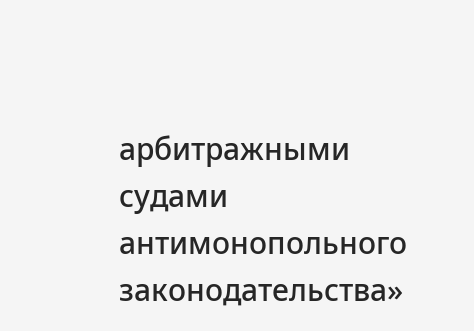арбитражными судами антимонопольного законодательства»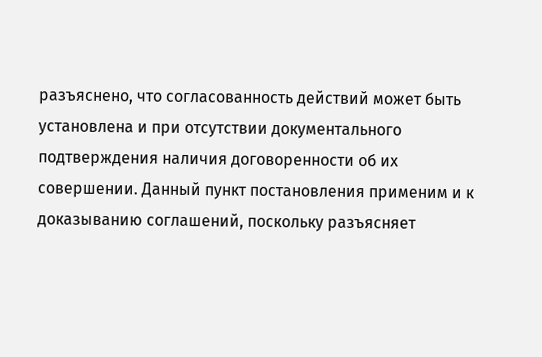разъяснено, что согласованность действий может быть установлена и при отсутствии документального подтверждения наличия договоренности об их совершении. Данный пункт постановления применим и к доказыванию соглашений, поскольку разъясняет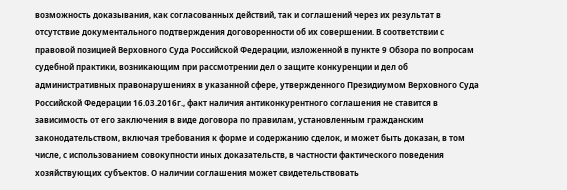возможность доказывания, как согласованных действий, так и соглашений через их результат в отсутствие документального подтверждения договоренности об их совершении. В соответствии с правовой позицией Верховного Суда Российской Федерации, изложенной в пункте 9 Обзора по вопросам судебной практики, возникающим при рассмотрении дел о защите конкуренции и дел об административных правонарушениях в указанной сфере, утвержденного Президиумом Верховного Суда Российской Федерации 16.03.2016г., факт наличия антиконкурентного соглашения не ставится в зависимость от его заключения в виде договора по правилам, установленным гражданским законодательством, включая требования к форме и содержанию сделок, и может быть доказан, в том числе, с использованием совокупности иных доказательств, в частности фактического поведения хозяйствующих субъектов. О наличии соглашения может свидетельствовать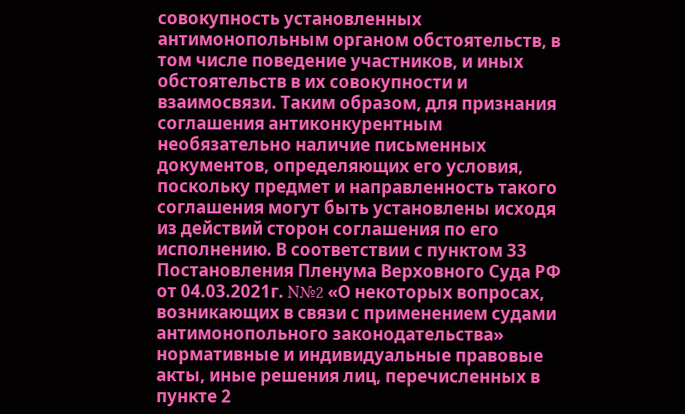совокупность установленных антимонопольным органом обстоятельств, в том числе поведение участников, и иных обстоятельств в их совокупности и взаимосвязи. Таким образом, для признания соглашения антиконкурентным необязательно наличие письменных документов, определяющих его условия, поскольку предмет и направленность такого соглашения могут быть установлены исходя из действий сторон соглашения по его исполнению. В соответствии с пунктом 33 Постановления Пленума Верховного Суда РФ от 04.03.2021г. N№2 «О некоторых вопросах, возникающих в связи с применением судами антимонопольного законодательства» нормативные и индивидуальные правовые акты, иные решения лиц, перечисленных в пункте 2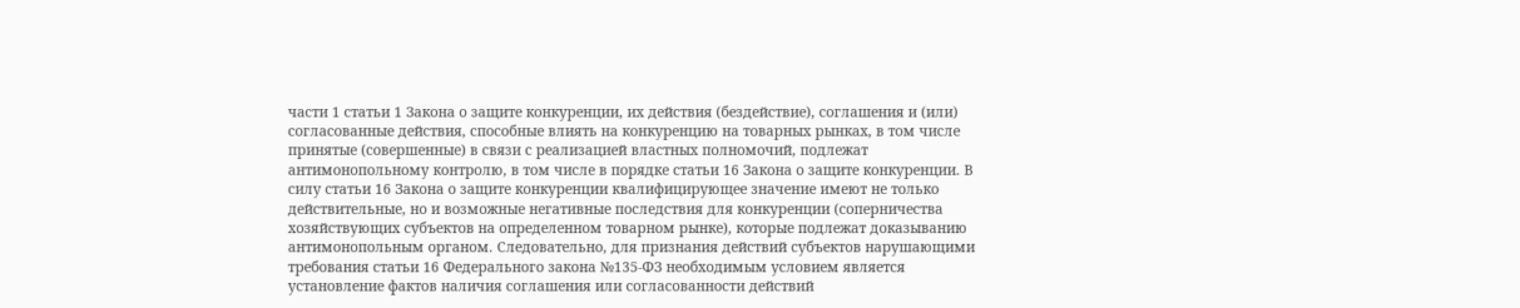части 1 статьи 1 Закона о защите конкуренции, их действия (бездействие), соглашения и (или) согласованные действия, способные влиять на конкуренцию на товарных рынках, в том числе принятые (совершенные) в связи с реализацией властных полномочий, подлежат антимонопольному контролю, в том числе в порядке статьи 16 Закона о защите конкуренции. В силу статьи 16 Закона о защите конкуренции квалифицирующее значение имеют не только действительные, но и возможные негативные последствия для конкуренции (соперничества хозяйствующих субъектов на определенном товарном рынке), которые подлежат доказыванию антимонопольным органом. Следовательно, для признания действий субъектов нарушающими требования статьи 16 Федерального закона №135-ФЗ необходимым условием является установление фактов наличия соглашения или согласованности действий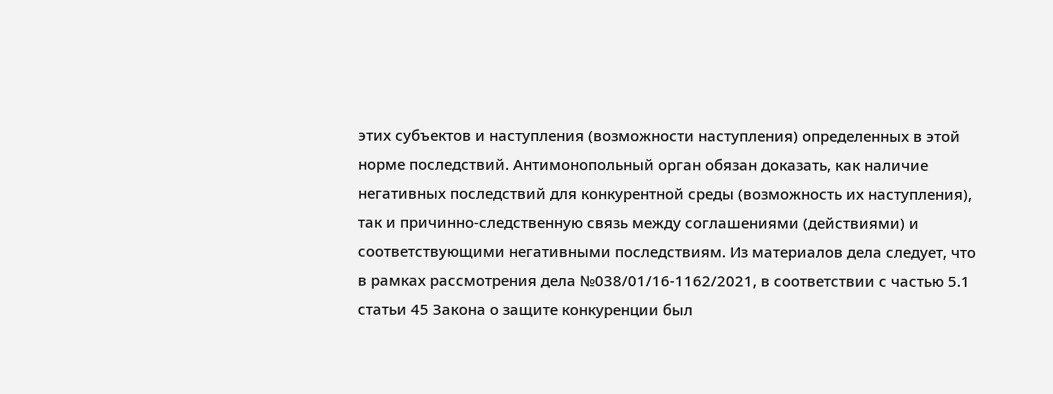этих субъектов и наступления (возможности наступления) определенных в этой норме последствий. Антимонопольный орган обязан доказать, как наличие негативных последствий для конкурентной среды (возможность их наступления), так и причинно-следственную связь между соглашениями (действиями) и соответствующими негативными последствиям. Из материалов дела следует, что в рамках рассмотрения дела №038/01/16-1162/2021, в соответствии с частью 5.1 статьи 45 Закона о защите конкуренции был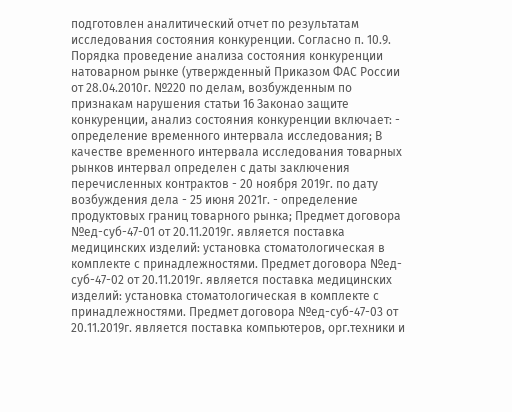подготовлен аналитический отчет по результатам исследования состояния конкуренции. Согласно п. 10.9. Порядка проведение анализа состояния конкуренции натоварном рынке (утвержденный Приказом ФАС России от 28.04.2010г. №220 по делам, возбужденным по признакам нарушения статьи 16 Законао защите конкуренции, анализ состояния конкуренции включает: - определение временного интервала исследования; В качестве временного интервала исследования товарных рынков интервал определен с даты заключения перечисленных контрактов - 20 ноября 2019г. по дату возбуждения дела - 25 июня 2021г. - определение продуктовых границ товарного рынка; Предмет договора №ед-суб-47-01 от 20.11.2019г. является поставка медицинских изделий: установка стоматологическая в комплекте с принадлежностями. Предмет договора №ед-суб-47-02 от 20.11.2019г. является поставка медицинских изделий: установка стоматологическая в комплекте с принадлежностями. Предмет договора №ед-суб-47-03 от 20.11.2019г. является поставка компьютеров, орг.техники и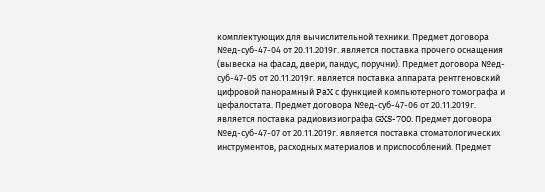комплектующих для вычислительной техники. Предмет договора №ед-суб-47-04 от 20.11.2019г. является поставка прочего оснащения (вывеска на фасад, двери, пандус, поручни). Предмет договора №ед-суб-47-05 от 20.11.2019г. является поставка аппарата рентгеновский цифровой панорамный PaX с функцией компьютерного томографа и цефалостата. Предмет договора №ед-суб-47-06 от 20.11.2019г. является поставка радиовизиографа GXS-700. Предмет договора №ед-суб-47-07 от 20.11.2019г. является поставка стоматологических инструментов, расходных материалов и приспособлений. Предмет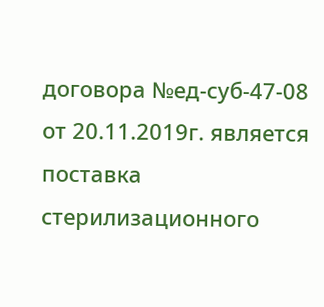договора №ед-суб-47-08 от 20.11.2019г. является поставка стерилизационного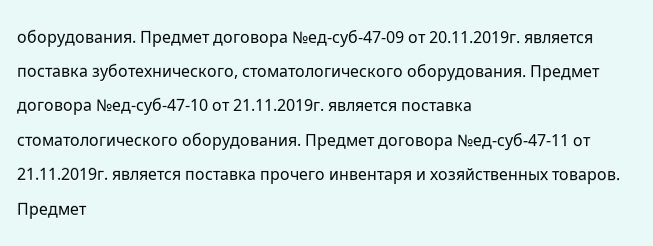оборудования. Предмет договора №ед-суб-47-09 от 20.11.2019г. является поставка зуботехнического, стоматологического оборудования. Предмет договора №ед-суб-47-10 от 21.11.2019г. является поставка стоматологического оборудования. Предмет договора №ед-суб-47-11 от 21.11.2019г. является поставка прочего инвентаря и хозяйственных товаров. Предмет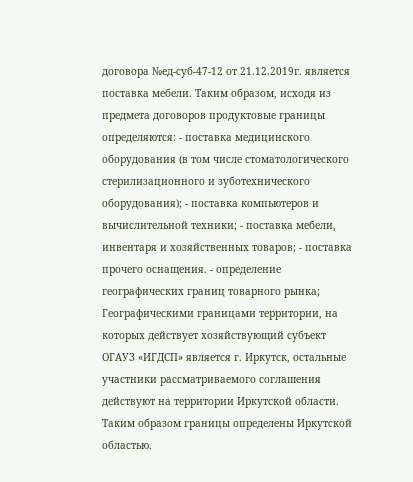договора №ед-суб-47-12 от 21.12.2019г. является поставка мебели. Таким образом, исходя из предмета договоров продуктовые границы определяются: - поставка медицинского оборудования (в том числе стоматологического стерилизационного и зуботехнического оборудования); - поставка компьютеров и вычислительной техники; - поставка мебели, инвентаря и хозяйственных товаров; - поставка прочего оснащения. - определение географических границ товарного рынка; Географическими границами территории, на которых действует хозяйствующий субъект ОГАУЗ «ИГДСП» является г. Иркутск, остальные участники рассматриваемого соглашения действуют на территории Иркутской области. Таким образом границы определены Иркутской областью.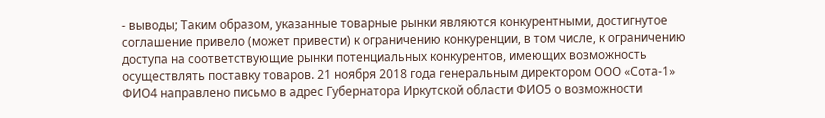- выводы; Таким образом, указанные товарные рынки являются конкурентными, достигнутое соглашение привело (может привести) к ограничению конкуренции, в том числе, к ограничению доступа на соответствующие рынки потенциальных конкурентов, имеющих возможность осуществлять поставку товаров. 21 ноября 2018 года генеральным директором ООО «Сота-1» ФИО4 направлено письмо в адрес Губернатора Иркутской области ФИО5 о возможности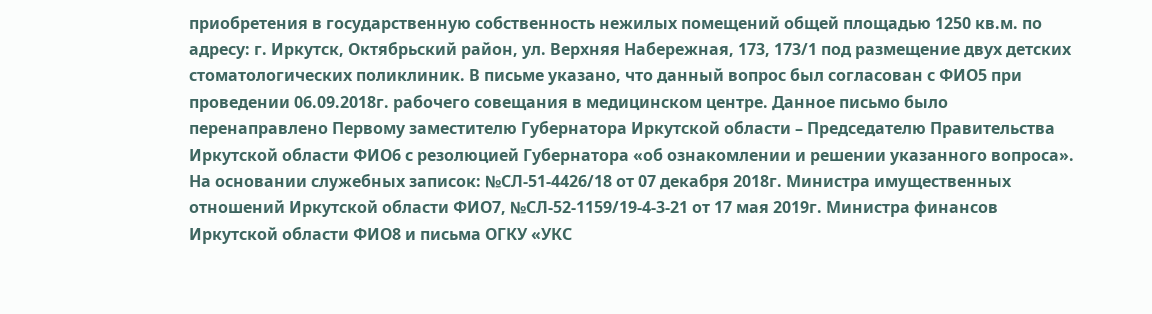приобретения в государственную собственность нежилых помещений общей площадью 1250 кв.м. по адресу: г. Иркутск, Октябрьский район, ул. Верхняя Набережная, 173, 173/1 под размещение двух детских стоматологических поликлиник. В письме указано, что данный вопрос был согласован с ФИО5 при проведении 06.09.2018г. рабочего совещания в медицинском центре. Данное письмо было перенаправлено Первому заместителю Губернатора Иркутской области – Председателю Правительства Иркутской области ФИО6 с резолюцией Губернатора «об ознакомлении и решении указанного вопроса». На основании служебных записок: №СЛ-51-4426/18 от 07 декабря 2018г. Министра имущественных отношений Иркутской области ФИО7, №СЛ-52-1159/19-4-3-21 от 17 мая 2019г. Министра финансов Иркутской области ФИО8 и письма ОГКУ «УКС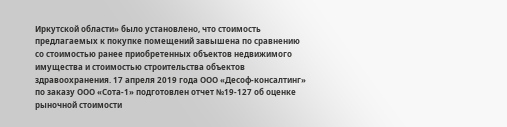Иркутской области» было установлено, что стоимость предлагаемых к покупке помещений завышена по сравнению со стоимостью ранее приобретенных объектов недвижимого имущества и стоимостью строительства объектов здравоохранения. 17 апреля 2019 года ООО «Десоф-консалтинг» по заказу ООО «Сота-1» подготовлен отчет №19-127 об оценке рыночной стоимости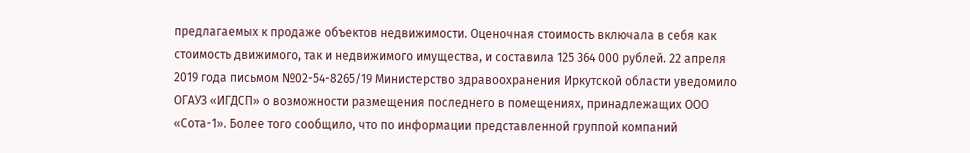предлагаемых к продаже объектов недвижимости. Оценочная стоимость включала в себя как стоимость движимого, так и недвижимого имущества, и составила 125 364 000 рублей. 22 апреля 2019 года письмом №02-54-8265/19 Министерство здравоохранения Иркутской области уведомило ОГАУЗ «ИГДСП» о возможности размещения последнего в помещениях, принадлежащих ООО «Сота-1». Более того сообщило, что по информации представленной группой компаний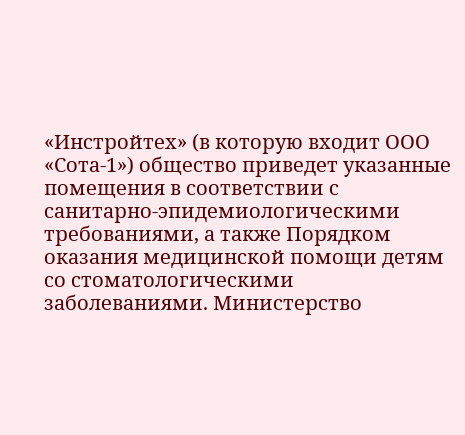«Инстройтех» (в которую входит ООО «Сота-1») общество приведет указанные помещения в соответствии с санитарно-эпидемиологическими требованиями, а также Порядком оказания медицинской помощи детям со стоматологическими заболеваниями. Министерство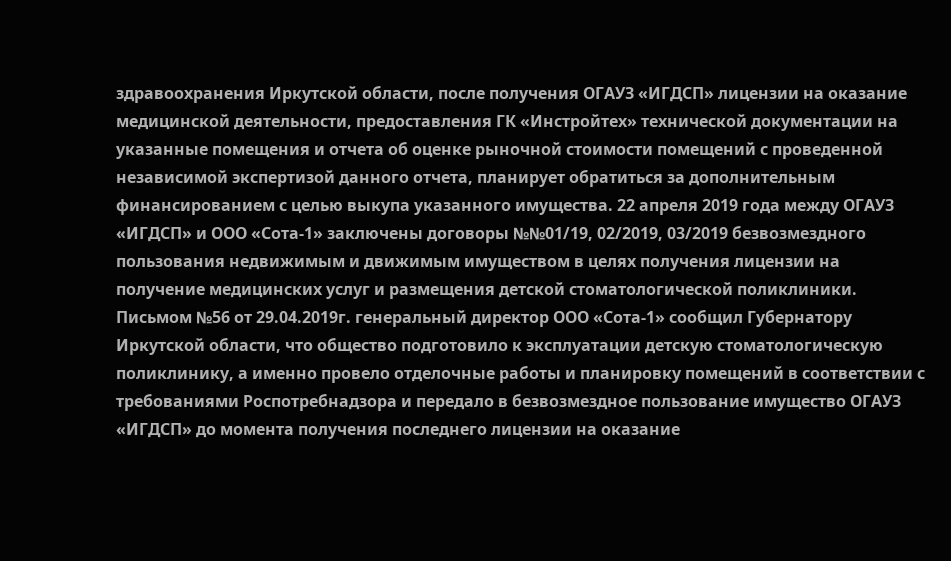здравоохранения Иркутской области, после получения ОГАУЗ «ИГДСП» лицензии на оказание медицинской деятельности, предоставления ГК «Инстройтех» технической документации на указанные помещения и отчета об оценке рыночной стоимости помещений с проведенной независимой экспертизой данного отчета, планирует обратиться за дополнительным финансированием с целью выкупа указанного имущества. 22 апреля 2019 года между ОГАУЗ «ИГДСП» и ООО «Сота-1» заключены договоры №№01/19, 02/2019, 03/2019 безвозмездного пользования недвижимым и движимым имуществом в целях получения лицензии на получение медицинских услуг и размещения детской стоматологической поликлиники. Письмом №56 от 29.04.2019г. генеральный директор ООО «Сота-1» сообщил Губернатору Иркутской области, что общество подготовило к эксплуатации детскую стоматологическую поликлинику, а именно провело отделочные работы и планировку помещений в соответствии с требованиями Роспотребнадзора и передало в безвозмездное пользование имущество ОГАУЗ «ИГДСП» до момента получения последнего лицензии на оказание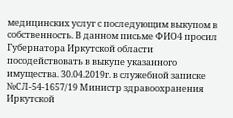медицинских услуг с последующим выкупом в собственность. В данном письме ФИО4 просил Губернатора Иркутской области посодействовать в выкупе указанного имущества. 30.04.2019г. в служебной записке №СЛ-54-1657/19 Министр здравоохранения Иркутской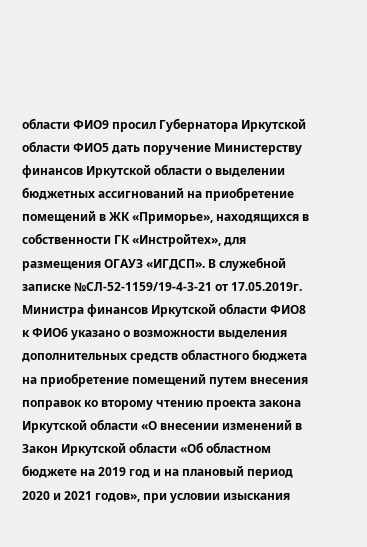области ФИО9 просил Губернатора Иркутской области ФИО5 дать поручение Министерству финансов Иркутской области о выделении бюджетных ассигнований на приобретение помещений в ЖК «Приморье», находящихся в собственности ГК «Инстройтех», для размещения ОГАУЗ «ИГДСП». В служебной записке №СЛ-52-1159/19-4-3-21 от 17.05.2019г. Министра финансов Иркутской области ФИО8 к ФИО6 указано о возможности выделения дополнительных средств областного бюджета на приобретение помещений путем внесения поправок ко второму чтению проекта закона Иркутской области «О внесении изменений в Закон Иркутской области «Об областном бюджете на 2019 год и на плановый период 2020 и 2021 годов», при условии изыскания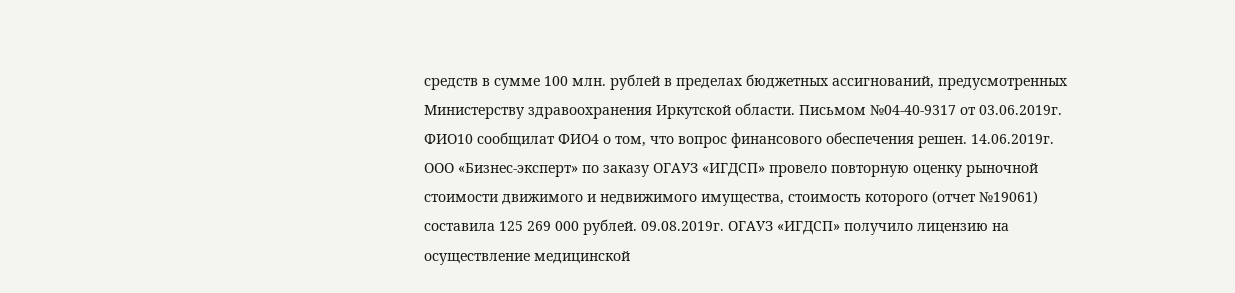средств в сумме 100 млн. рублей в пределах бюджетных ассигнований, предусмотренных Министерству здравоохранения Иркутской области. Письмом №04-40-9317 от 03.06.2019г. ФИО10 сообщилат ФИО4 о том, что вопрос финансового обеспечения решен. 14.06.2019г. ООО «Бизнес-эксперт» по заказу ОГАУЗ «ИГДСП» провело повторную оценку рыночной стоимости движимого и недвижимого имущества, стоимость которого (отчет №19061) составила 125 269 000 рублей. 09.08.2019г. ОГАУЗ «ИГДСП» получило лицензию на осуществление медицинской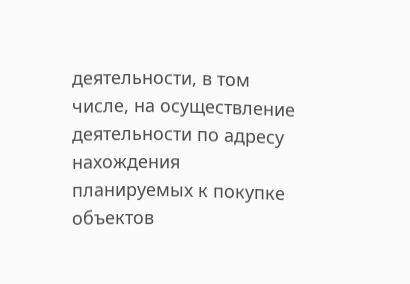деятельности, в том числе, на осуществление деятельности по адресу нахождения планируемых к покупке объектов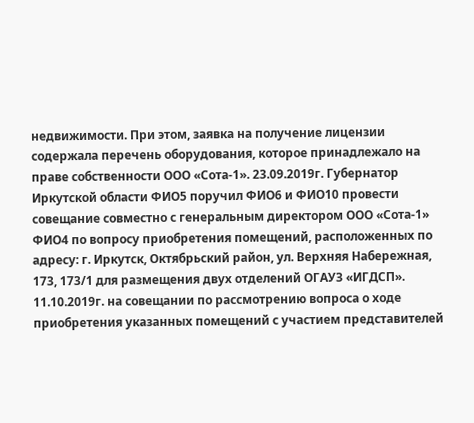недвижимости. При этом, заявка на получение лицензии содержала перечень оборудования, которое принадлежало на праве собственности ООО «Сота-1». 23.09.2019г. Губернатор Иркутской области ФИО5 поручил ФИО6 и ФИО10 провести совещание совместно с генеральным директором ООО «Сота-1» ФИО4 по вопросу приобретения помещений, расположенных по адресу: г. Иркутск, Октябрьский район, ул. Верхняя Набережная, 173, 173/1 для размещения двух отделений ОГАУЗ «ИГДСП». 11.10.2019г. на совещании по рассмотрению вопроса о ходе приобретения указанных помещений с участием представителей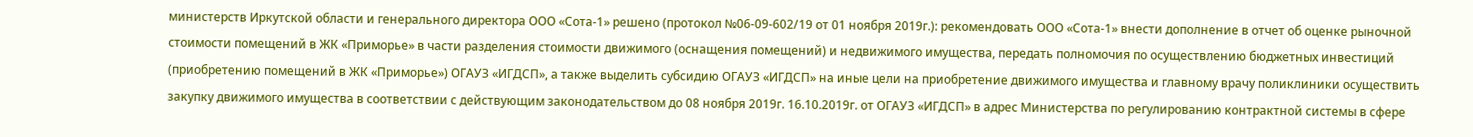министерств Иркутской области и генерального директора ООО «Сота-1» решено (протокол №06-09-602/19 от 01 ноября 2019г.): рекомендовать ООО «Сота-1» внести дополнение в отчет об оценке рыночной стоимости помещений в ЖК «Приморье» в части разделения стоимости движимого (оснащения помещений) и недвижимого имущества, передать полномочия по осуществлению бюджетных инвестиций (приобретению помещений в ЖК «Приморье») ОГАУЗ «ИГДСП», а также выделить субсидию ОГАУЗ «ИГДСП» на иные цели на приобретение движимого имущества и главному врачу поликлиники осуществить закупку движимого имущества в соответствии с действующим законодательством до 08 ноября 2019г. 16.10.2019г. от ОГАУЗ «ИГДСП» в адрес Министерства по регулированию контрактной системы в сфере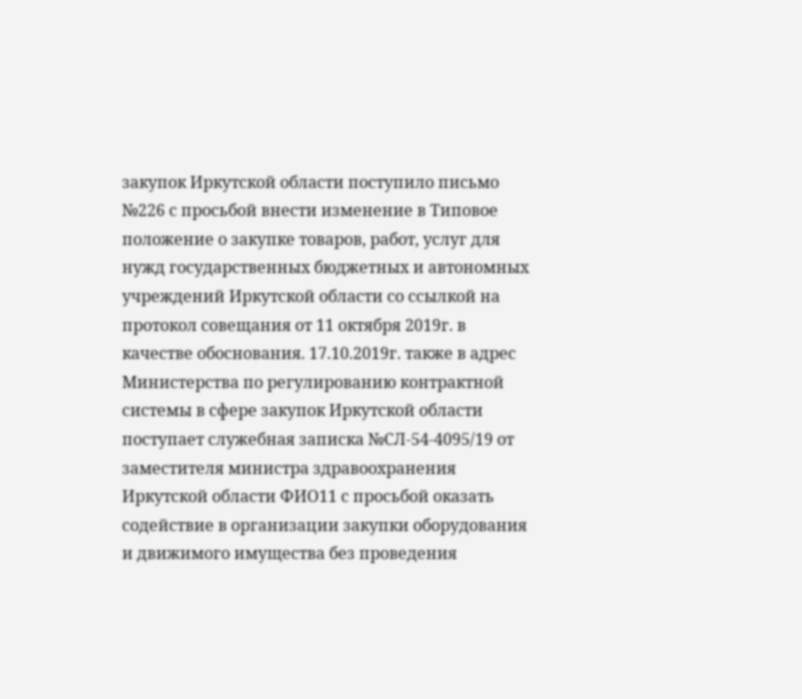закупок Иркутской области поступило письмо №226 с просьбой внести изменение в Типовое положение о закупке товаров, работ, услуг для нужд государственных бюджетных и автономных учреждений Иркутской области со ссылкой на протокол совещания от 11 октября 2019г. в качестве обоснования. 17.10.2019г. также в адрес Министерства по регулированию контрактной системы в сфере закупок Иркутской области поступает служебная записка №СЛ-54-4095/19 от заместителя министра здравоохранения Иркутской области ФИО11 с просьбой оказать содействие в организации закупки оборудования и движимого имущества без проведения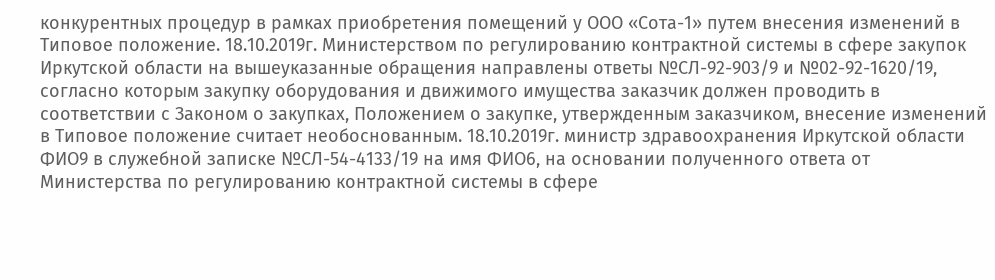конкурентных процедур в рамках приобретения помещений у ООО «Сота-1» путем внесения изменений в Типовое положение. 18.10.2019г. Министерством по регулированию контрактной системы в сфере закупок Иркутской области на вышеуказанные обращения направлены ответы №СЛ-92-903/9 и №02-92-1620/19, согласно которым закупку оборудования и движимого имущества заказчик должен проводить в соответствии с Законом о закупках, Положением о закупке, утвержденным заказчиком, внесение изменений в Типовое положение считает необоснованным. 18.10.2019г. министр здравоохранения Иркутской области ФИО9 в служебной записке №СЛ-54-4133/19 на имя ФИО6, на основании полученного ответа от Министерства по регулированию контрактной системы в сфере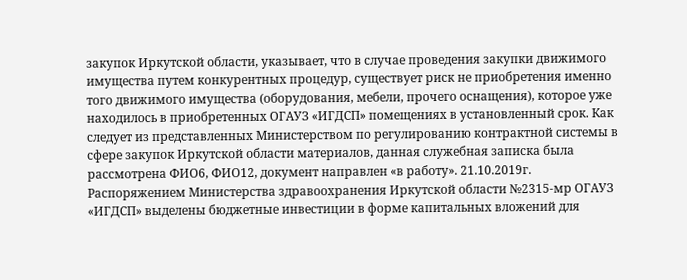закупок Иркутской области, указывает, что в случае проведения закупки движимого имущества путем конкурентных процедур, существует риск не приобретения именно того движимого имущества (оборудования, мебели, прочего оснащения), которое уже находилось в приобретенных ОГАУЗ «ИГДСП» помещениях в установленный срок. Как следует из представленных Министерством по регулированию контрактной системы в сфере закупок Иркутской области материалов, данная служебная записка была рассмотрена ФИО6, ФИО12, документ направлен «в работу». 21.10.2019г. Распоряжением Министерства здравоохранения Иркутской области №2315-мр ОГАУЗ «ИГДСП» выделены бюджетные инвестиции в форме капитальных вложений для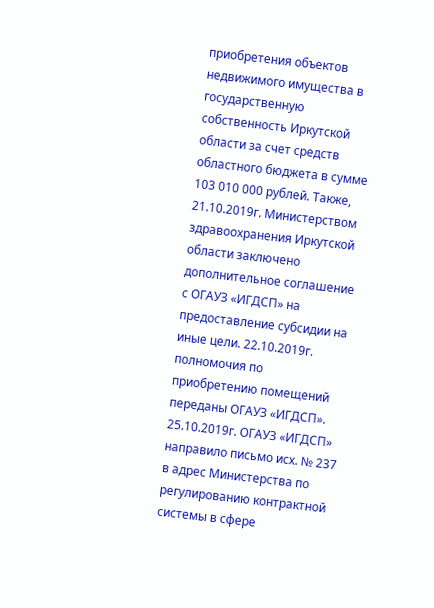приобретения объектов недвижимого имущества в государственную собственность Иркутской области за счет средств областного бюджета в сумме 103 010 000 рублей. Также, 21.10.2019г. Министерством здравоохранения Иркутской области заключено дополнительное соглашение с ОГАУЗ «ИГДСП» на предоставление субсидии на иные цели. 22.10.2019г. полномочия по приобретению помещений переданы ОГАУЗ «ИГДСП». 25.10.2019г. ОГАУЗ «ИГДСП» направило письмо исх. № 237 в адрес Министерства по регулированию контрактной системы в сфере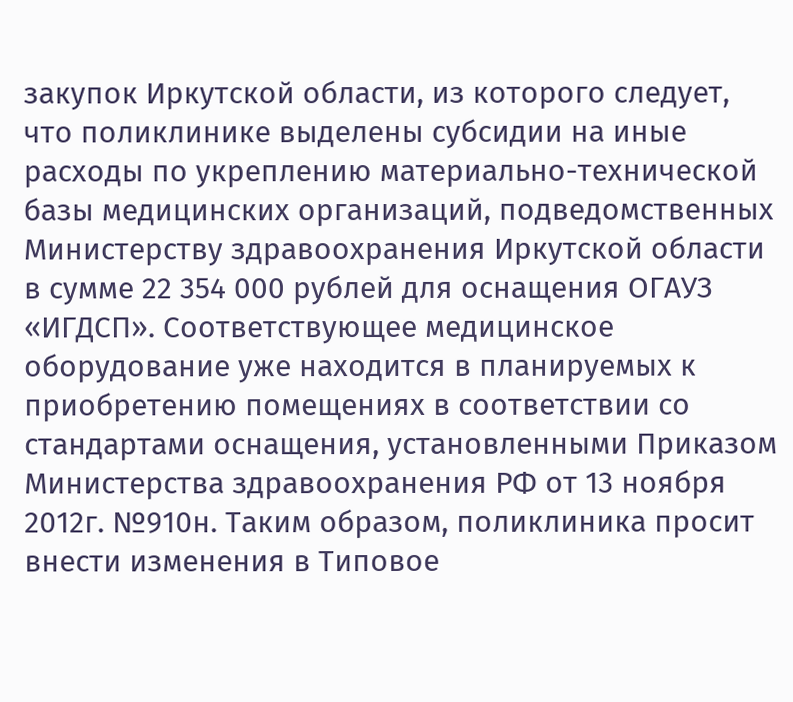закупок Иркутской области, из которого следует, что поликлинике выделены субсидии на иные расходы по укреплению материально-технической базы медицинских организаций, подведомственных Министерству здравоохранения Иркутской области в сумме 22 354 000 рублей для оснащения ОГАУЗ «ИГДСП». Соответствующее медицинское оборудование уже находится в планируемых к приобретению помещениях в соответствии со стандартами оснащения, установленными Приказом Министерства здравоохранения РФ от 13 ноября 2012г. №910н. Таким образом, поликлиника просит внести изменения в Типовое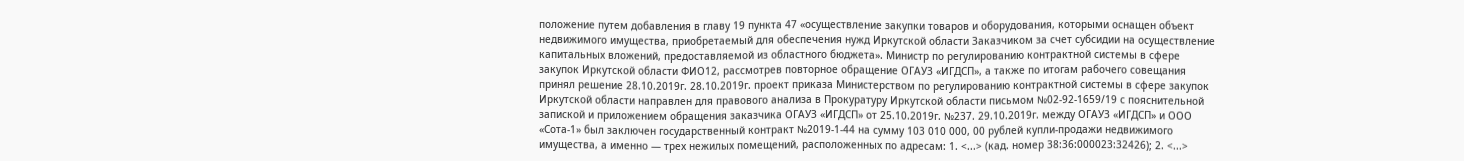положение путем добавления в главу 19 пункта 47 «осуществление закупки товаров и оборудования, которыми оснащен объект недвижимого имущества, приобретаемый для обеспечения нужд Иркутской области Заказчиком за счет субсидии на осуществление капитальных вложений, предоставляемой из областного бюджета». Министр по регулированию контрактной системы в сфере закупок Иркутской области ФИО12, рассмотрев повторное обращение ОГАУЗ «ИГДСП», а также по итогам рабочего совещания принял решение 28.10.2019г. 28.10.2019г. проект приказа Министерством по регулированию контрактной системы в сфере закупок Иркутской области направлен для правового анализа в Прокуратуру Иркутской области письмом №02-92-1659/19 с пояснительной запиской и приложением обращения заказчика ОГАУЗ «ИГДСП» от 25.10.2019г. №237. 29.10.2019г. между ОГАУЗ «ИГДСП» и ООО «Сота-1» был заключен государственный контракт №2019-1-44 на сумму 103 010 000, 00 рублей купли-продажи недвижимого имущества, а именно — трех нежилых помещений, расположенных по адресам: 1. <...> (кад. номер 38:36:000023:32426); 2. <...>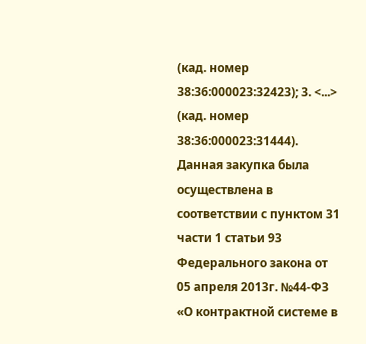(кад. номер 38:36:000023:32423); 3. <...> (кад. номер 38:36:000023:31444). Данная закупка была осуществлена в соответствии с пунктом 31 части 1 статьи 93 Федерального закона от 05 апреля 2013г. №44-ФЗ «О контрактной системе в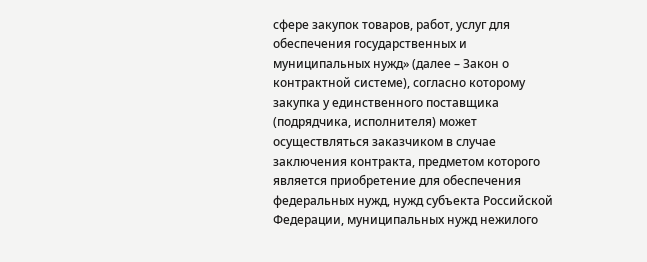сфере закупок товаров, работ, услуг для обеспечения государственных и муниципальных нужд» (далее – Закон о контрактной системе), согласно которому закупка у единственного поставщика (подрядчика, исполнителя) может осуществляться заказчиком в случае заключения контракта, предметом которого является приобретение для обеспечения федеральных нужд, нужд субъекта Российской Федерации, муниципальных нужд нежилого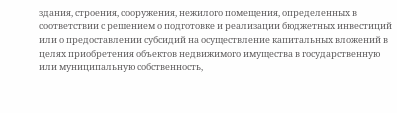здания, строения, сооружения, нежилого помещения, определенных в соответствии с решением о подготовке и реализации бюджетных инвестиций или о предоставлении субсидий на осуществление капитальных вложений в целях приобретения объектов недвижимого имущества в государственную или муниципальную собственность,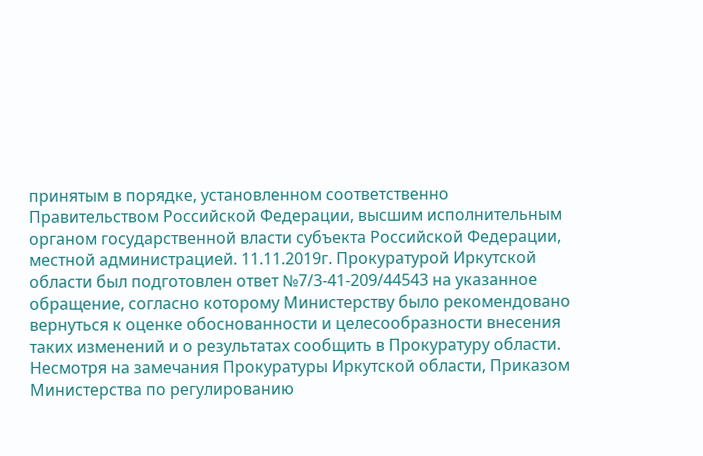принятым в порядке, установленном соответственно Правительством Российской Федерации, высшим исполнительным органом государственной власти субъекта Российской Федерации, местной администрацией. 11.11.2019г. Прокуратурой Иркутской области был подготовлен ответ №7/3-41-209/44543 на указанное обращение, согласно которому Министерству было рекомендовано вернуться к оценке обоснованности и целесообразности внесения таких изменений и о результатах сообщить в Прокуратуру области. Несмотря на замечания Прокуратуры Иркутской области, Приказом Министерства по регулированию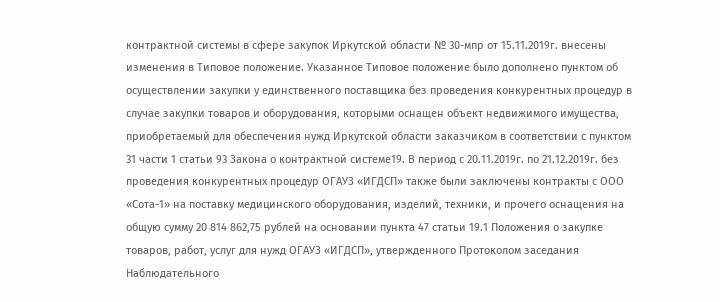контрактной системы в сфере закупок Иркутской области № 30-мпр от 15.11.2019г. внесены изменения в Типовое положение. Указанное Типовое положение было дополнено пунктом об осуществлении закупки у единственного поставщика без проведения конкурентных процедур в случае закупки товаров и оборудования, которыми оснащен объект недвижимого имущества, приобретаемый для обеспечения нужд Иркутской области заказчиком в соответствии с пунктом 31 части 1 статьи 93 Закона о контрактной системе19. В период с 20.11.2019г. по 21.12.2019г. без проведения конкурентных процедур ОГАУЗ «ИГДСП» также были заключены контракты c ООО «Сота-1» на поставку медицинского оборудования, изделий, техники, и прочего оснащения на общую сумму 20 814 862,75 рублей на основании пункта 47 статьи 19.1 Положения о закупке товаров, работ, услуг для нужд ОГАУЗ «ИГДСП», утвержденного Протоколом заседания Наблюдательного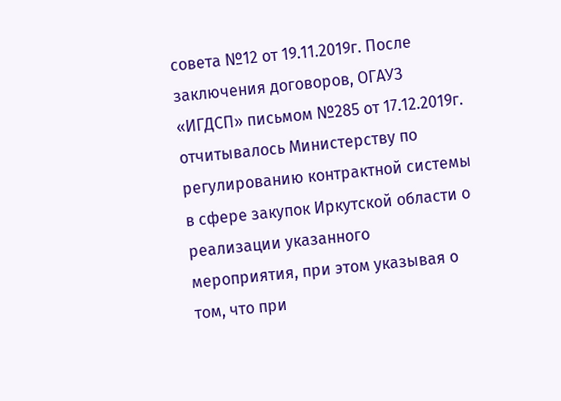совета №12 от 19.11.2019г. После заключения договоров, ОГАУЗ «ИГДСП» письмом №285 от 17.12.2019г. отчитывалось Министерству по регулированию контрактной системы в сфере закупок Иркутской области о реализации указанного мероприятия, при этом указывая о том, что при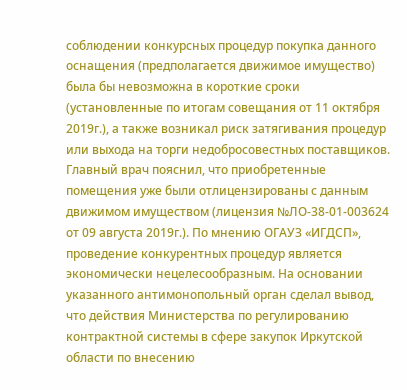соблюдении конкурсных процедур покупка данного оснащения (предполагается движимое имущество) была бы невозможна в короткие сроки (установленные по итогам совещания от 11 октября 2019г.), а также возникал риск затягивания процедур или выхода на торги недобросовестных поставщиков. Главный врач пояснил, что приобретенные помещения уже были отлицензированы с данным движимом имуществом (лицензия №ЛО-38-01-003624 от 09 августа 2019г.). По мнению ОГАУЗ «ИГДСП», проведение конкурентных процедур является экономически нецелесообразным. На основании указанного антимонопольный орган сделал вывод, что действия Министерства по регулированию контрактной системы в сфере закупок Иркутской области по внесению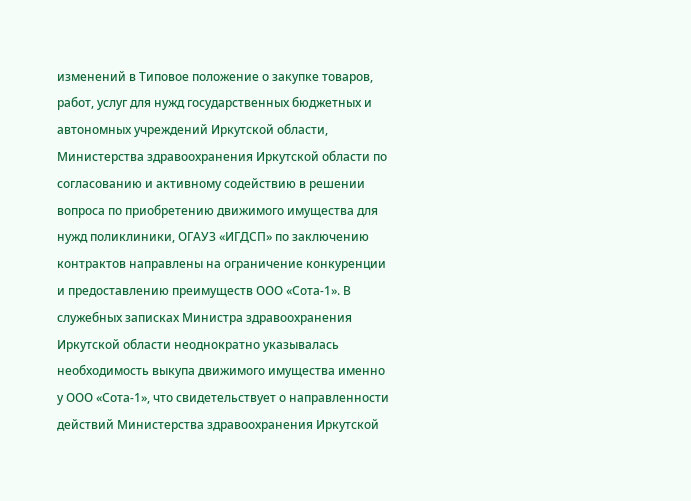изменений в Типовое положение о закупке товаров, работ, услуг для нужд государственных бюджетных и автономных учреждений Иркутской области, Министерства здравоохранения Иркутской области по согласованию и активному содействию в решении вопроса по приобретению движимого имущества для нужд поликлиники, ОГАУЗ «ИГДСП» по заключению контрактов направлены на ограничение конкуренции и предоставлению преимуществ ООО «Сота-1». В служебных записках Министра здравоохранения Иркутской области неоднократно указывалась необходимость выкупа движимого имущества именно у ООО «Сота-1», что свидетельствует о направленности действий Министерства здравоохранения Иркутской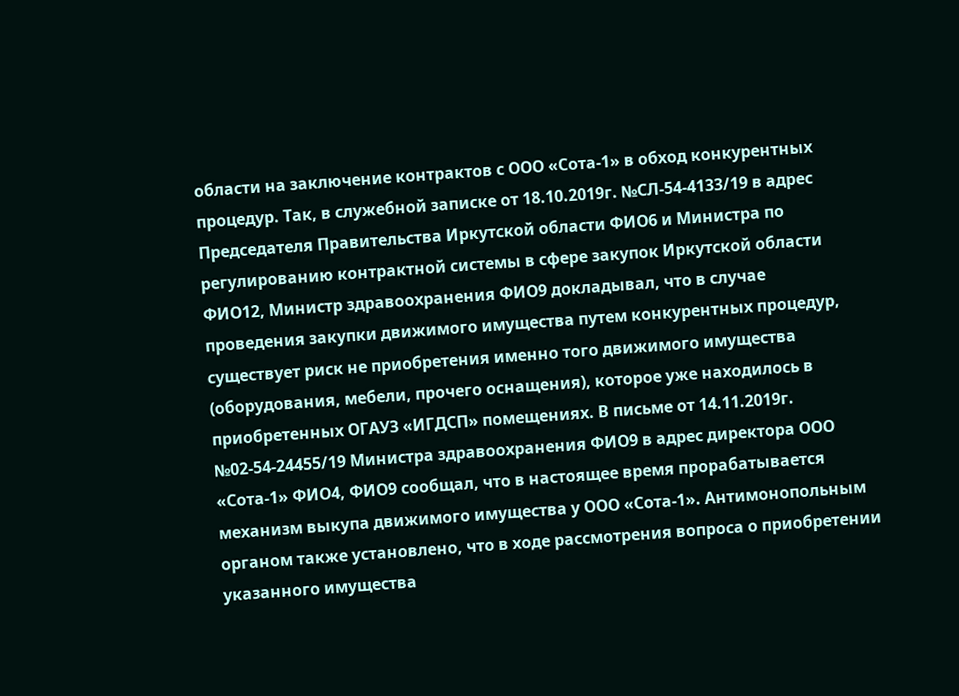области на заключение контрактов с ООО «Сота-1» в обход конкурентных процедур. Так, в служебной записке от 18.10.2019г. №СЛ-54-4133/19 в адрес Председателя Правительства Иркутской области ФИО6 и Министра по регулированию контрактной системы в сфере закупок Иркутской области ФИО12, Министр здравоохранения ФИО9 докладывал, что в случае проведения закупки движимого имущества путем конкурентных процедур, существует риск не приобретения именно того движимого имущества (оборудования, мебели, прочего оснащения), которое уже находилось в приобретенных ОГАУЗ «ИГДСП» помещениях. В письме от 14.11.2019г. №02-54-24455/19 Министра здравоохранения ФИО9 в адрес директора ООО «Сота-1» ФИО4, ФИО9 сообщал, что в настоящее время прорабатывается механизм выкупа движимого имущества у ООО «Сота-1». Антимонопольным органом также установлено, что в ходе рассмотрения вопроса о приобретении указанного имущества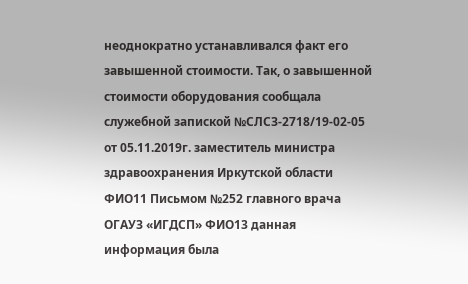неоднократно устанавливался факт его завышенной стоимости. Так, о завышенной стоимости оборудования сообщала служебной запиской №СЛСЗ-2718/19-02-05 от 05.11.2019г. заместитель министра здравоохранения Иркутской области ФИО11 Письмом №252 главного врача ОГАУЗ «ИГДСП» ФИО13 данная информация была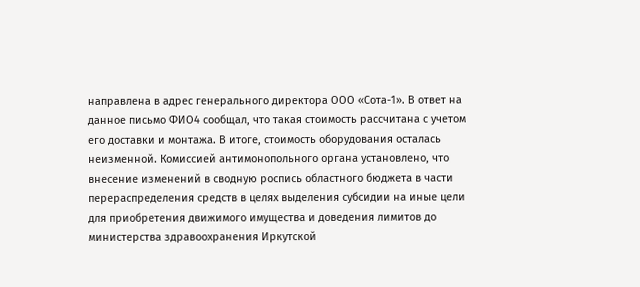направлена в адрес генерального директора ООО «Сота-1». В ответ на данное письмо ФИО4 сообщал, что такая стоимость рассчитана с учетом его доставки и монтажа. В итоге, стоимость оборудования осталась неизменной. Комиссией антимонопольного органа установлено, что внесение изменений в сводную роспись областного бюджета в части перераспределения средств в целях выделения субсидии на иные цели для приобретения движимого имущества и доведения лимитов до министерства здравоохранения Иркутской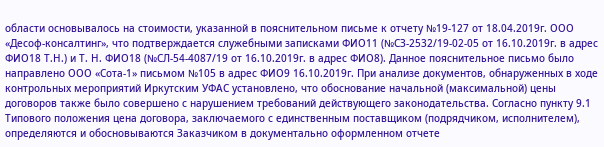области основывалось на стоимости, указанной в пояснительном письме к отчету №19-127 от 18.04.2019г. ООО «Десоф-консалтинг», что подтверждается служебными записками ФИО11 (№СЗ-2532/19-02-05 от 16.10.2019г. в адрес ФИО18 Т.Н.) и Т. Н. ФИО18 (№СЛ-54-4087/19 от 16.10.2019г. в адрес ФИО8). Данное пояснительное письмо было направлено ООО «Сота-1» письмом №105 в адрес ФИО9 16.10.2019г. При анализе документов, обнаруженных в ходе контрольных мероприятий Иркутским УФАС установлено, что обоснование начальной (максимальной) цены договоров также было совершено с нарушением требований действующего законодательства. Согласно пункту 9.1 Типового положения цена договора, заключаемого с единственным поставщиком (подрядчиком, исполнителем), определяются и обосновываются Заказчиком в документально оформленном отчете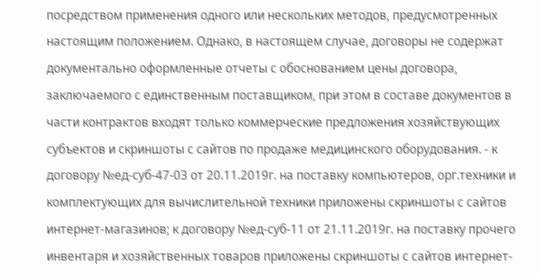посредством применения одного или нескольких методов, предусмотренных настоящим положением. Однако, в настоящем случае, договоры не содержат документально оформленные отчеты с обоснованием цены договора, заключаемого с единственным поставщиком, при этом в составе документов в части контрактов входят только коммерческие предложения хозяйствующих субъектов и скриншоты с сайтов по продаже медицинского оборудования. - к договору №ед-суб-47-03 от 20.11.2019г. на поставку компьютеров, орг.техники и комплектующих для вычислительной техники приложены скриншоты с сайтов интернет-магазинов; к договору №ед-суб-11 от 21.11.2019г. на поставку прочего инвентаря и хозяйственных товаров приложены скриншоты с сайтов интернет-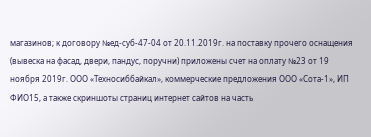магазинов; к договору №ед-суб-47-04 от 20.11.2019г. на поставку прочего оснащения (вывеска на фасад, двери, пандус, поручни) приложены счет на оплату №23 от 19 ноября 2019г. ООО «Техносиббайкал», коммерческие предложения ООО «Сота-1», ИП ФИО15, а также скриншоты страниц интернет сайтов на часть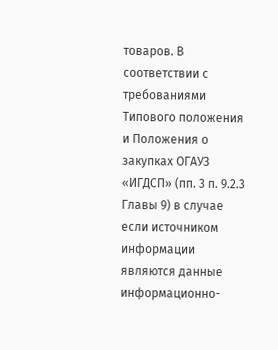товаров. В соответствии с требованиями Типового положения и Положения о закупках ОГАУЗ «ИГДСП» (пп. 3 п. 9.2.3 Главы 9) в случае если источником информации являются данные информационно-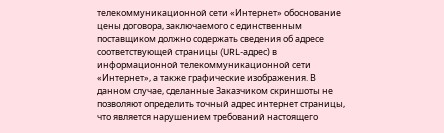телекоммуникационной сети «Интернет» обоснование цены договора, заключаемого с единственным поставщиком должно содержать сведения об адресе соответствующей страницы (URL-адрес) в информационной телекоммуникационной сети «Интернет», а также графические изображения. В данном случае, сделанные Заказчиком скриншоты не позволяют определить точный адрес интернет страницы, что является нарушением требований настоящего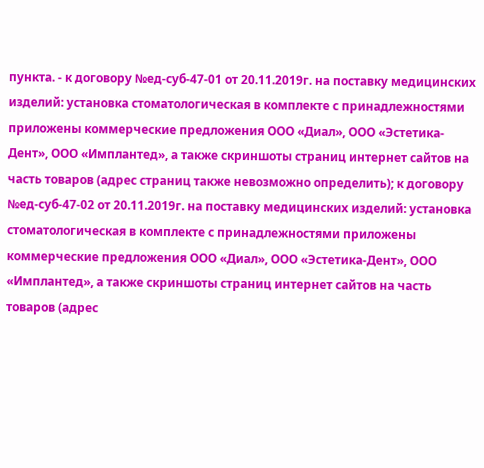пункта. - к договору №ед-суб-47-01 от 20.11.2019г. на поставку медицинских изделий: установка стоматологическая в комплекте с принадлежностями приложены коммерческие предложения ООО «Диал», ООО «Эстетика-Дент», ООО «Имплантед», а также скриншоты страниц интернет сайтов на часть товаров (адрес страниц также невозможно определить); к договору №ед-суб-47-02 от 20.11.2019г. на поставку медицинских изделий: установка стоматологическая в комплекте с принадлежностями приложены коммерческие предложения ООО «Диал», ООО «Эстетика-Дент», ООО «Имплантед», а также скриншоты страниц интернет сайтов на часть товаров (адрес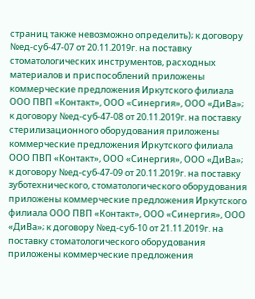страниц также невозможно определить); к договору №ед-суб-47-07 от 20.11.2019г. на поставку стоматологических инструментов, расходных материалов и приспособлений приложены коммерческие предложения Иркутского филиала ООО ПВП «Контакт», ООО «Синергия», ООО «ДиВа»; к договору №ед-суб-47-08 от 20.11.2019г. на поставку стерилизационного оборудования приложены коммерческие предложения Иркутского филиала ООО ПВП «Контакт», ООО «Синергия», ООО «ДиВа»; к договору №ед-суб-47-09 от 20.11.2019г. на поставку зуботехнического, стоматологического оборудования приложены коммерческие предложения Иркутского филиала ООО ПВП «Контакт», ООО «Синергия», ООО «ДиВа»; к договору №ед-суб-10 от 21.11.2019г. на поставку стоматологического оборудования приложены коммерческие предложения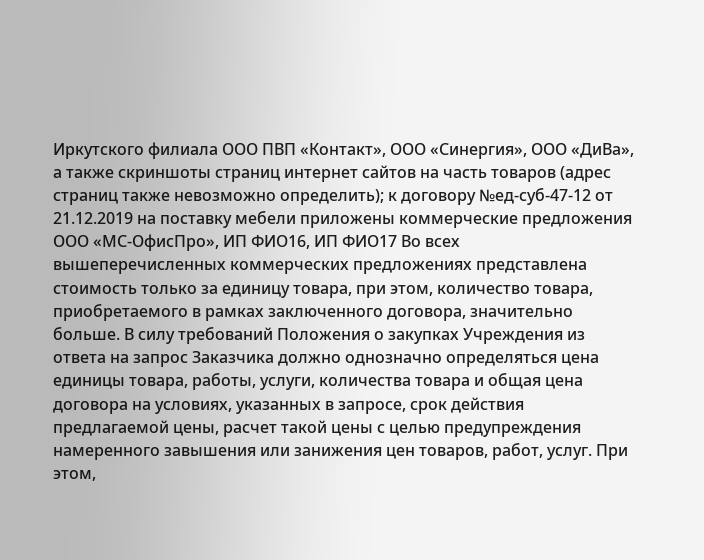Иркутского филиала ООО ПВП «Контакт», ООО «Синергия», ООО «ДиВа», а также скриншоты страниц интернет сайтов на часть товаров (адрес страниц также невозможно определить); к договору №ед-суб-47-12 от 21.12.2019 на поставку мебели приложены коммерческие предложения ООО «МС-ОфисПро», ИП ФИО16, ИП ФИО17 Во всех вышеперечисленных коммерческих предложениях представлена стоимость только за единицу товара, при этом, количество товара, приобретаемого в рамках заключенного договора, значительно больше. В силу требований Положения о закупках Учреждения из ответа на запрос Заказчика должно однозначно определяться цена единицы товара, работы, услуги, количества товара и общая цена договора на условиях, указанных в запросе, срок действия предлагаемой цены, расчет такой цены с целью предупреждения намеренного завышения или занижения цен товаров, работ, услуг. При этом,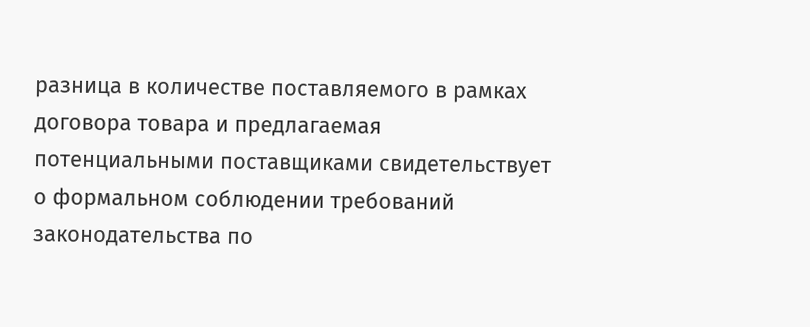разница в количестве поставляемого в рамках договора товара и предлагаемая потенциальными поставщиками свидетельствует о формальном соблюдении требований законодательства по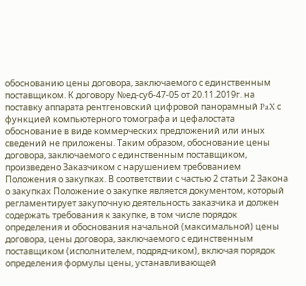обоснованию цены договора, заключаемого с единственным поставщиком. К договору №ед-суб-47-05 от 20.11.2019г. на поставку аппарата рентгеновский цифровой панорамный PaX с функцией компьютерного томографа и цефалостата обоснование в виде коммерческих предложений или иных сведений не приложены. Таким образом, обоснование цены договора, заключаемого с единственным поставщиком, произведено Заказчиком с нарушением требованием Положения о закупках. В соответствии с частью 2 статьи 2 Закона о закупках Положение о закупке является документом, который регламентирует закупочную деятельность заказчика и должен содержать требования к закупке, в том числе порядок определения и обоснования начальной (максимальной) цены договора, цены договора, заключаемого с единственным поставщиком (исполнителем, подрядчиком), включая порядок определения формулы цены, устанавливающей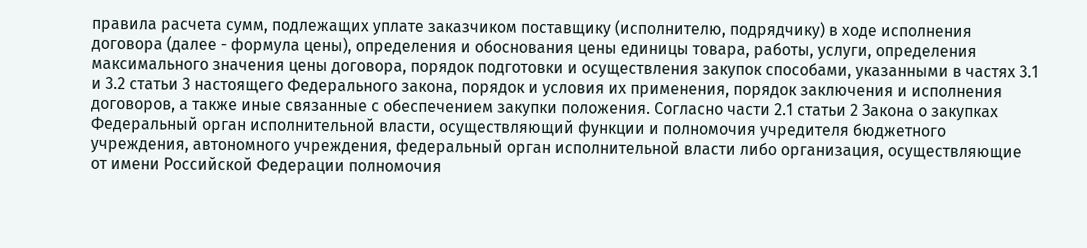правила расчета сумм, подлежащих уплате заказчиком поставщику (исполнителю, подрядчику) в ходе исполнения договора (далее - формула цены), определения и обоснования цены единицы товара, работы, услуги, определения максимального значения цены договора, порядок подготовки и осуществления закупок способами, указанными в частях 3.1 и 3.2 статьи 3 настоящего Федерального закона, порядок и условия их применения, порядок заключения и исполнения договоров, а также иные связанные с обеспечением закупки положения. Согласно части 2.1 статьи 2 Закона о закупках Федеральный орган исполнительной власти, осуществляющий функции и полномочия учредителя бюджетного учреждения, автономного учреждения, федеральный орган исполнительной власти либо организация, осуществляющие от имени Российской Федерации полномочия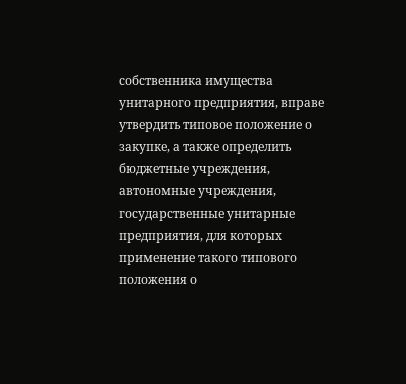собственника имущества унитарного предприятия, вправе утвердить типовое положение о закупке, а также определить бюджетные учреждения, автономные учреждения, государственные унитарные предприятия, для которых применение такого типового положения о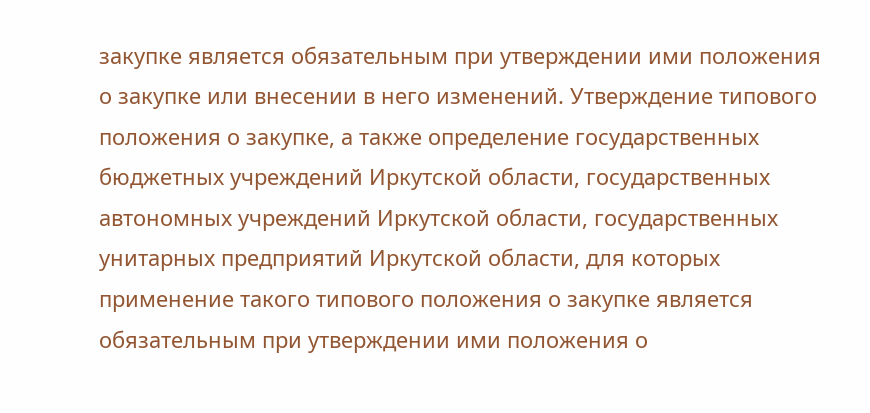закупке является обязательным при утверждении ими положения о закупке или внесении в него изменений. Утверждение типового положения о закупке, а также определение государственных бюджетных учреждений Иркутской области, государственных автономных учреждений Иркутской области, государственных унитарных предприятий Иркутской области, для которых применение такого типового положения о закупке является обязательным при утверждении ими положения о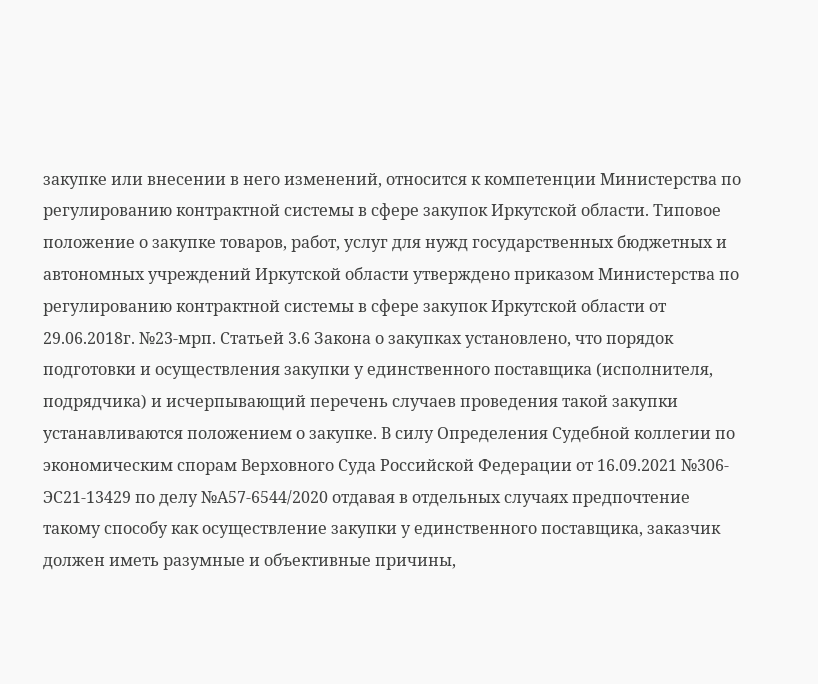закупке или внесении в него изменений, относится к компетенции Министерства по регулированию контрактной системы в сфере закупок Иркутской области. Типовое положение о закупке товаров, работ, услуг для нужд государственных бюджетных и автономных учреждений Иркутской области утверждено приказом Министерства по регулированию контрактной системы в сфере закупок Иркутской области от 29.06.2018г. №23-мрп. Статьей 3.6 Закона о закупках установлено, что порядок подготовки и осуществления закупки у единственного поставщика (исполнителя, подрядчика) и исчерпывающий перечень случаев проведения такой закупки устанавливаются положением о закупке. В силу Определения Судебной коллегии по экономическим спорам Верховного Суда Российской Федерации от 16.09.2021 №306-ЭС21-13429 по делу №А57-6544/2020 отдавая в отдельных случаях предпочтение такому способу как осуществление закупки у единственного поставщика, заказчик должен иметь разумные и объективные причины,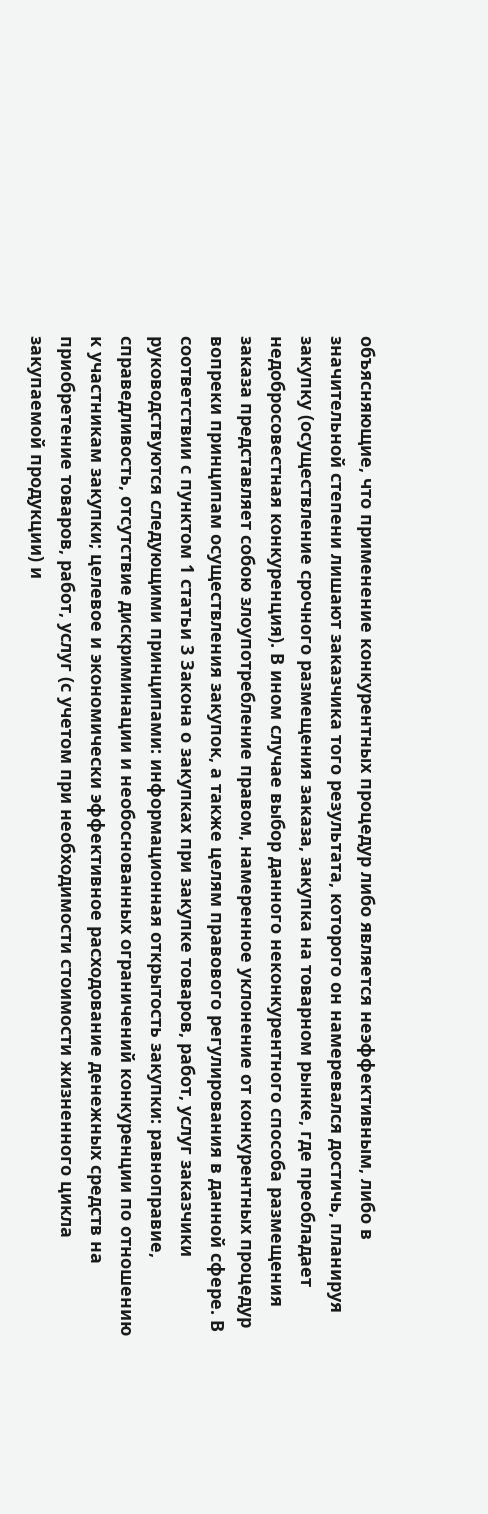объясняющие, что применение конкурентных процедур либо является неэффективным, либо в значительной степени лишают заказчика того результата, которого он намеревался достичь, планируя закупку (осуществление срочного размещения заказа, закупка на товарном рынке, где преобладает недобросовестная конкуренция). В ином случае выбор данного неконкурентного способа размещения заказа представляет собою злоупотребление правом, намеренное уклонение от конкурентных процедур вопреки принципам осуществления закупок, а также целям правового регулирования в данной сфере. В соответствии с пунктом 1 статьи 3 Закона о закупках при закупке товаров, работ, услуг заказчики руководствуются следующими принципами: информационная открытость закупки: равноправие, справедливость, отсутствие дискриминации и необоснованных ограничений конкуренции по отношению к участникам закупки; целевое и экономически эффективное расходование денежных средств на приобретение товаров, работ, услуг (с учетом при необходимости стоимости жизненного цикла закупаемой продукции) и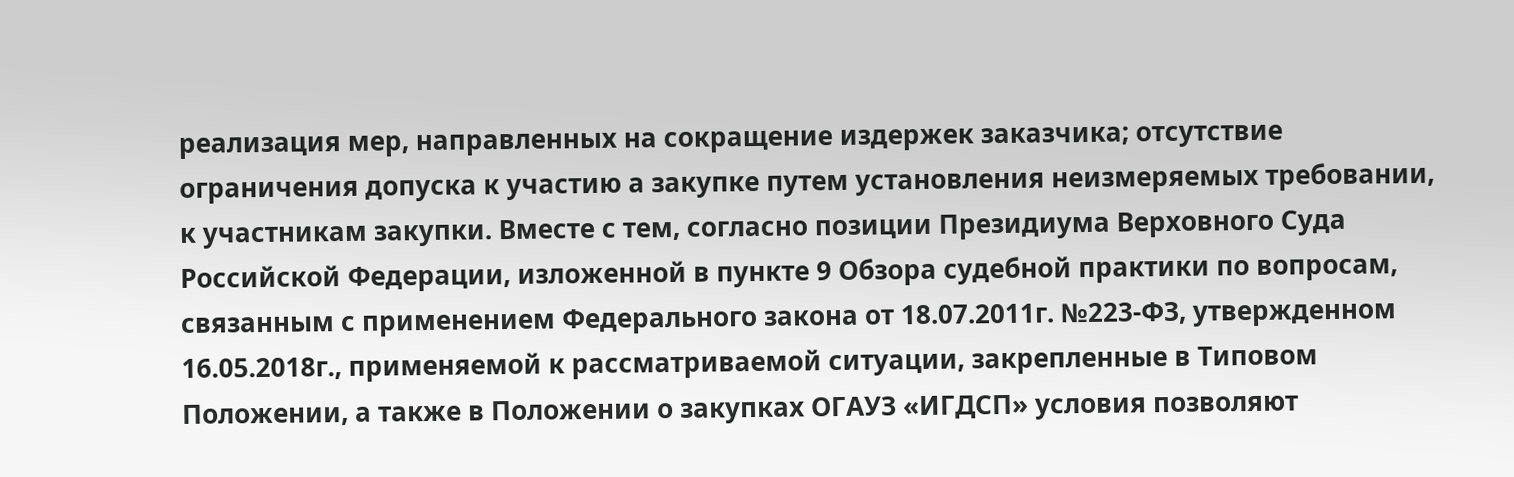реализация мер, направленных на сокращение издержек заказчика; отсутствие ограничения допуска к участию а закупке путем установления неизмеряемых требовании, к участникам закупки. Вместе с тем, согласно позиции Президиума Верховного Суда Российской Федерации, изложенной в пункте 9 Обзора судебной практики по вопросам, связанным с применением Федерального закона от 18.07.2011г. №223-ФЗ, утвержденном 16.05.2018г., применяемой к рассматриваемой ситуации, закрепленные в Типовом Положении, а также в Положении о закупках ОГАУЗ «ИГДСП» условия позволяют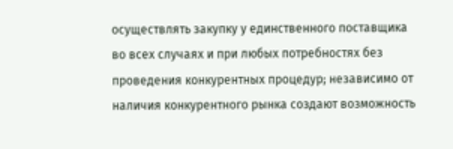осуществлять закупку у единственного поставщика во всех случаях и при любых потребностях без проведения конкурентных процедур; независимо от наличия конкурентного рынка создают возможность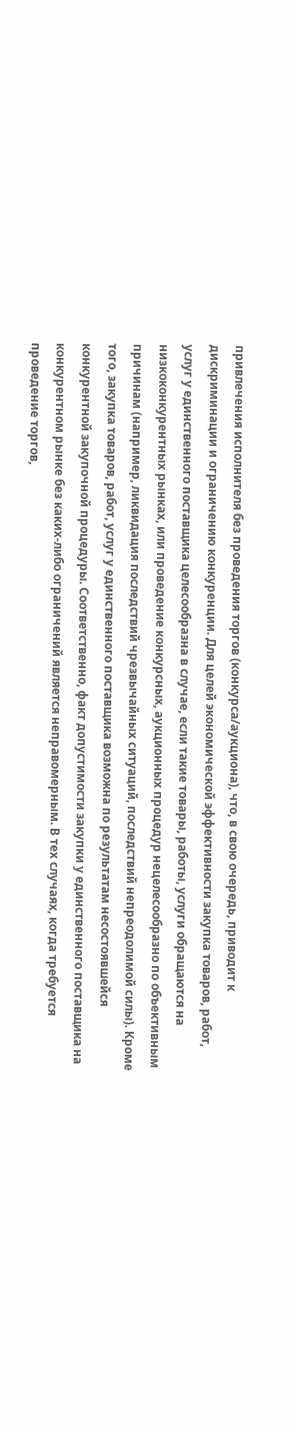привлечения исполнителя без проведения торгов (конкурса/аукциона), что, в свою очередь, приводит к дискриминации и ограничению конкуренции. Для целей экономической эффективности закупка товаров, работ, услуг у единственного поставщика целесообразна в случае, если такие товары, работы, услуги обращаются на низкоконкурентных рынках, или проведение конкурсных, аукционных процедур нецелесообразно по объективным причинам (например, ликвидация последствий чрезвычайных ситуаций, последствий непреодолимой силы). Кроме того, закупка товаров, работ, услуг у единственного поставщика возможна по результатам несостоявшейся конкурентной закупочной процедуры. Соответственно, факт допустимости закупки у единственного поставщика на конкурентном рынке без каких-либо ограничений является неправомерным. В тех случаях, когда требуется проведение торгов,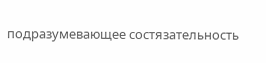подразумевающее состязательность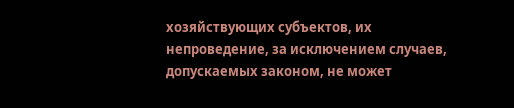хозяйствующих субъектов, их непроведение, за исключением случаев, допускаемых законом, не может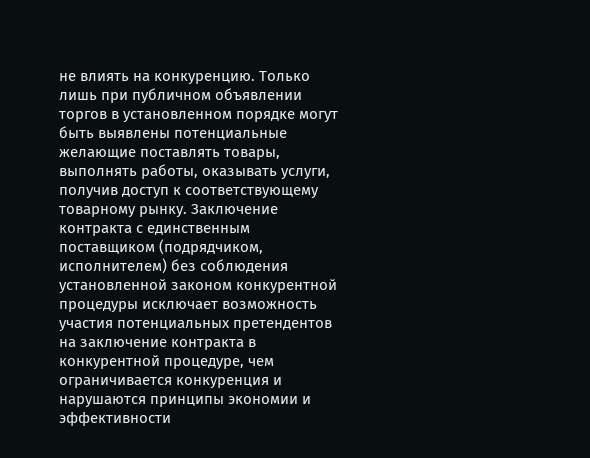не влиять на конкуренцию. Только лишь при публичном объявлении торгов в установленном порядке могут быть выявлены потенциальные желающие поставлять товары, выполнять работы, оказывать услуги, получив доступ к соответствующему товарному рынку. Заключение контракта с единственным поставщиком (подрядчиком, исполнителем) без соблюдения установленной законом конкурентной процедуры исключает возможность участия потенциальных претендентов на заключение контракта в конкурентной процедуре, чем ограничивается конкуренция и нарушаются принципы экономии и эффективности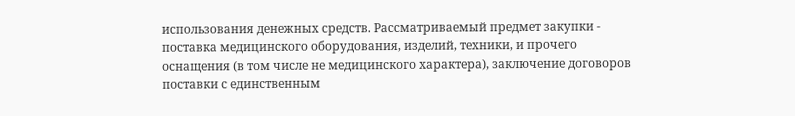использования денежных средств. Рассматриваемый предмет закупки - поставка медицинского оборудования, изделий, техники, и прочего оснащения (в том числе не медицинского характера), заключение договоров поставки с единственным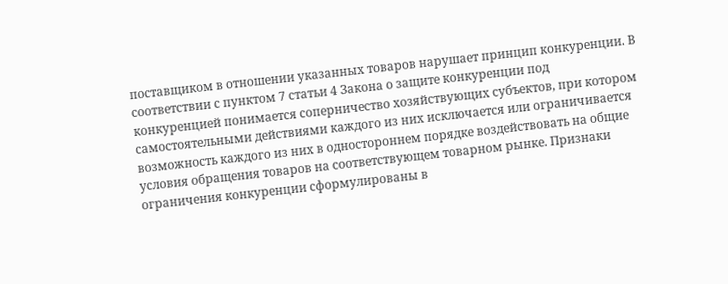поставщиком в отношении указанных товаров нарушает принцип конкуренции. В соответствии с пунктом 7 статьи 4 Закона о защите конкуренции под конкуренцией понимается соперничество хозяйствующих субъектов, при котором самостоятельными действиями каждого из них исключается или ограничивается возможность каждого из них в одностороннем порядке воздействовать на общие условия обращения товаров на соответствующем товарном рынке. Признаки ограничения конкуренции сформулированы в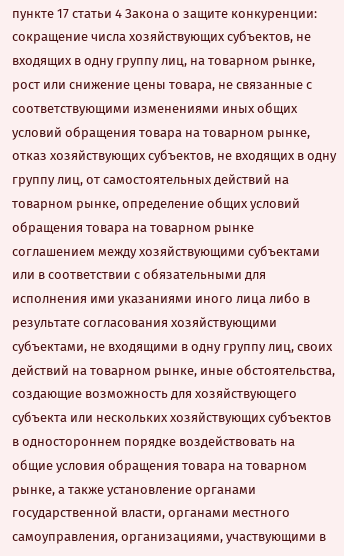пункте 17 статьи 4 Закона о защите конкуренции: сокращение числа хозяйствующих субъектов, не входящих в одну группу лиц, на товарном рынке, рост или снижение цены товара, не связанные с соответствующими изменениями иных общих условий обращения товара на товарном рынке, отказ хозяйствующих субъектов, не входящих в одну группу лиц, от самостоятельных действий на товарном рынке, определение общих условий обращения товара на товарном рынке соглашением между хозяйствующими субъектами или в соответствии с обязательными для исполнения ими указаниями иного лица либо в результате согласования хозяйствующими субъектами, не входящими в одну группу лиц, своих действий на товарном рынке, иные обстоятельства, создающие возможность для хозяйствующего субъекта или нескольких хозяйствующих субъектов в одностороннем порядке воздействовать на общие условия обращения товара на товарном рынке, а также установление органами государственной власти, органами местного самоуправления, организациями, участвующими в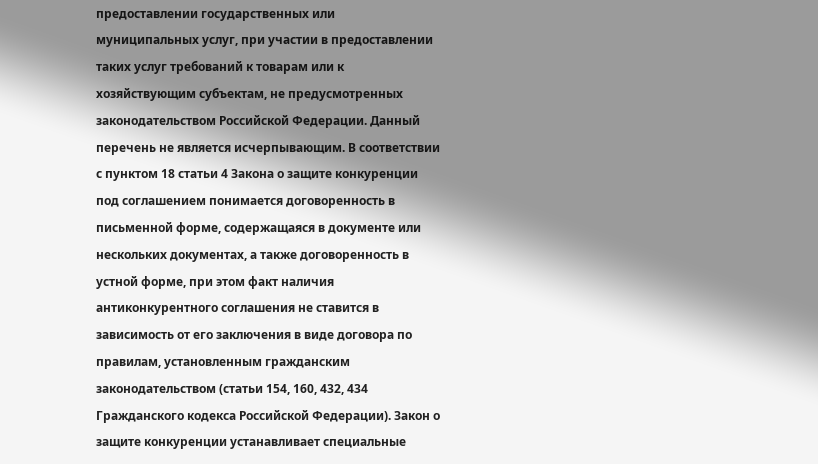предоставлении государственных или муниципальных услуг, при участии в предоставлении таких услуг требований к товарам или к хозяйствующим субъектам, не предусмотренных законодательством Российской Федерации. Данный перечень не является исчерпывающим. В соответствии с пунктом 18 статьи 4 Закона о защите конкуренции под соглашением понимается договоренность в письменной форме, содержащаяся в документе или нескольких документах, а также договоренность в устной форме, при этом факт наличия антиконкурентного соглашения не ставится в зависимость от его заключения в виде договора по правилам, установленным гражданским законодательством (статьи 154, 160, 432, 434 Гражданского кодекса Российской Федерации). Закон о защите конкуренции устанавливает специальные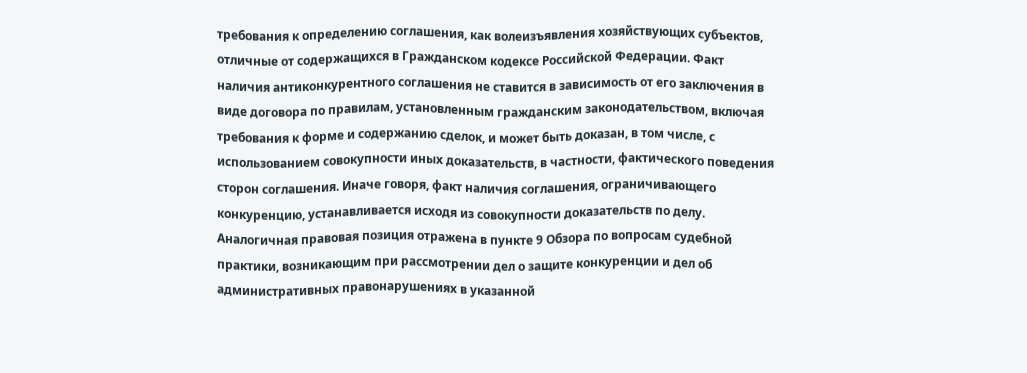требования к определению соглашения, как волеизъявления хозяйствующих субъектов, отличные от содержащихся в Гражданском кодексе Российской Федерации. Факт наличия антиконкурентного соглашения не ставится в зависимость от его заключения в виде договора по правилам, установленным гражданским законодательством, включая требования к форме и содержанию сделок, и может быть доказан, в том числе, с использованием совокупности иных доказательств, в частности, фактического поведения сторон соглашения. Иначе говоря, факт наличия соглашения, ограничивающего конкуренцию, устанавливается исходя из совокупности доказательств по делу. Аналогичная правовая позиция отражена в пункте 9 Обзора по вопросам судебной практики, возникающим при рассмотрении дел о защите конкуренции и дел об административных правонарушениях в указанной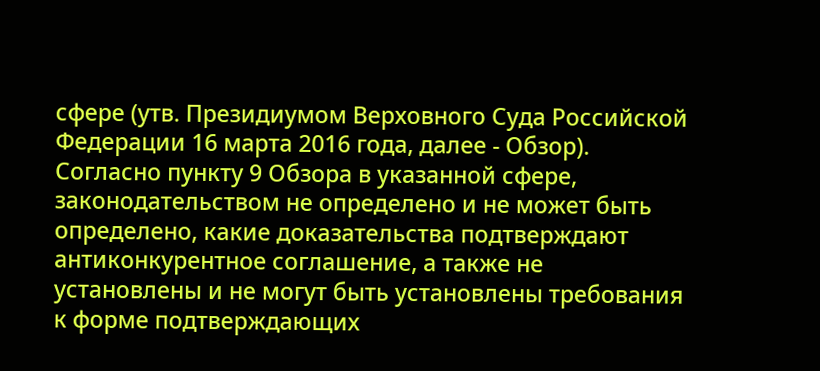сфере (утв. Президиумом Верховного Суда Российской Федерации 16 марта 2016 года, далее - Обзор). Согласно пункту 9 Обзора в указанной сфере, законодательством не определено и не может быть определено, какие доказательства подтверждают антиконкурентное соглашение, а также не установлены и не могут быть установлены требования к форме подтверждающих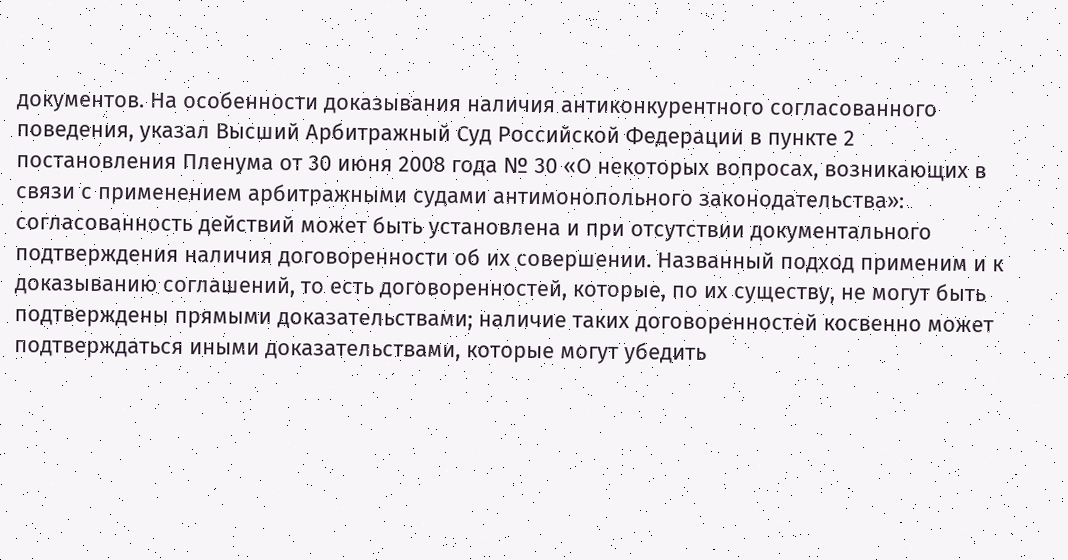документов. На особенности доказывания наличия антиконкурентного согласованного поведения, указал Высший Арбитражный Суд Российской Федерации в пункте 2 постановления Пленума от 30 июня 2008 года № 30 «О некоторых вопросах, возникающих в связи с применением арбитражными судами антимонопольного законодательства»: согласованность действий может быть установлена и при отсутствии документального подтверждения наличия договоренности об их совершении. Названный подход применим и к доказыванию соглашений, то есть договоренностей, которые, по их существу, не могут быть подтверждены прямыми доказательствами; наличие таких договоренностей косвенно может подтверждаться иными доказательствами, которые могут убедить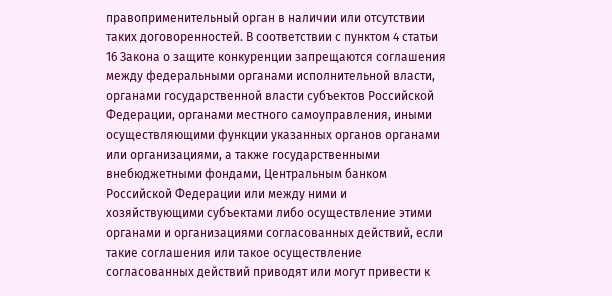правоприменительный орган в наличии или отсутствии таких договоренностей. В соответствии с пунктом 4 статьи 16 Закона о защите конкуренции запрещаются соглашения между федеральными органами исполнительной власти, органами государственной власти субъектов Российской Федерации, органами местного самоуправления, иными осуществляющими функции указанных органов органами или организациями, а также государственными внебюджетными фондами, Центральным банком Российской Федерации или между ними и хозяйствующими субъектами либо осуществление этими органами и организациями согласованных действий, если такие соглашения или такое осуществление согласованных действий приводят или могут привести к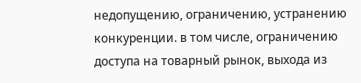недопущению, ограничению, устранению конкуренции. в том числе, ограничению доступа на товарный рынок, выхода из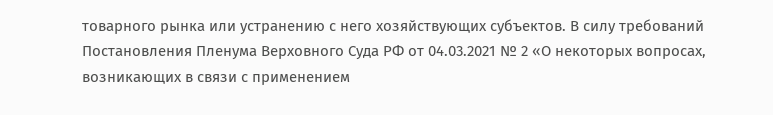товарного рынка или устранению с него хозяйствующих субъектов. В силу требований Постановления Пленума Верховного Суда РФ от 04.03.2021 № 2 «О некоторых вопросах, возникающих в связи с применением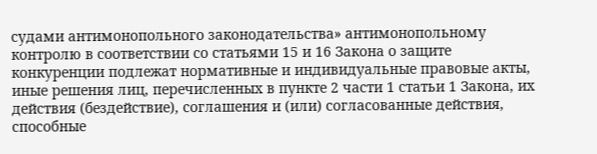судами антимонопольного законодательства» антимонопольному контролю в соответствии со статьями 15 и 16 Закона о защите конкуренции подлежат нормативные и индивидуальные правовые акты, иные решения лиц, перечисленных в пункте 2 части 1 статьи 1 Закона, их действия (бездействие), соглашения и (или) согласованные действия, способные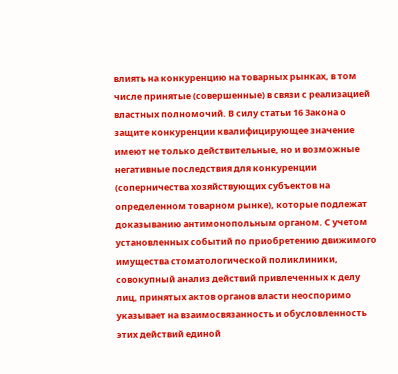влиять на конкуренцию на товарных рынках, в том числе принятые (совершенные) в связи с реализацией властных полномочий. В силу статьи 16 Закона о защите конкуренции квалифицирующее значение имеют не только действительные, но и возможные негативные последствия для конкуренции (соперничества хозяйствующих субъектов на определенном товарном рынке), которые подлежат доказыванию антимонопольным органом. С учетом установленных событий по приобретению движимого имущества стоматологической поликлиники, совокупный анализ действий привлеченных к делу лиц, принятых актов органов власти неоспоримо указывает на взаимосвязанность и обусловленность этих действий единой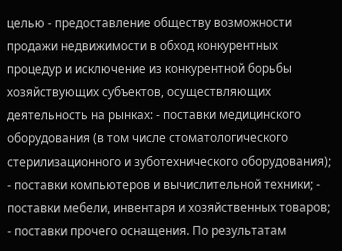целью - предоставление обществу возможности продажи недвижимости в обход конкурентных процедур и исключение из конкурентной борьбы хозяйствующих субъектов, осуществляющих деятельность на рынках: - поставки медицинского оборудования (в том числе стоматологического стерилизационного и зуботехнического оборудования); - поставки компьютеров и вычислительной техники; - поставки мебели, инвентаря и хозяйственных товаров; - поставки прочего оснащения. По результатам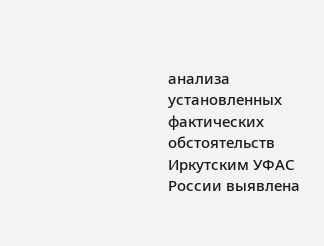анализа установленных фактических обстоятельств Иркутским УФАС России выявлена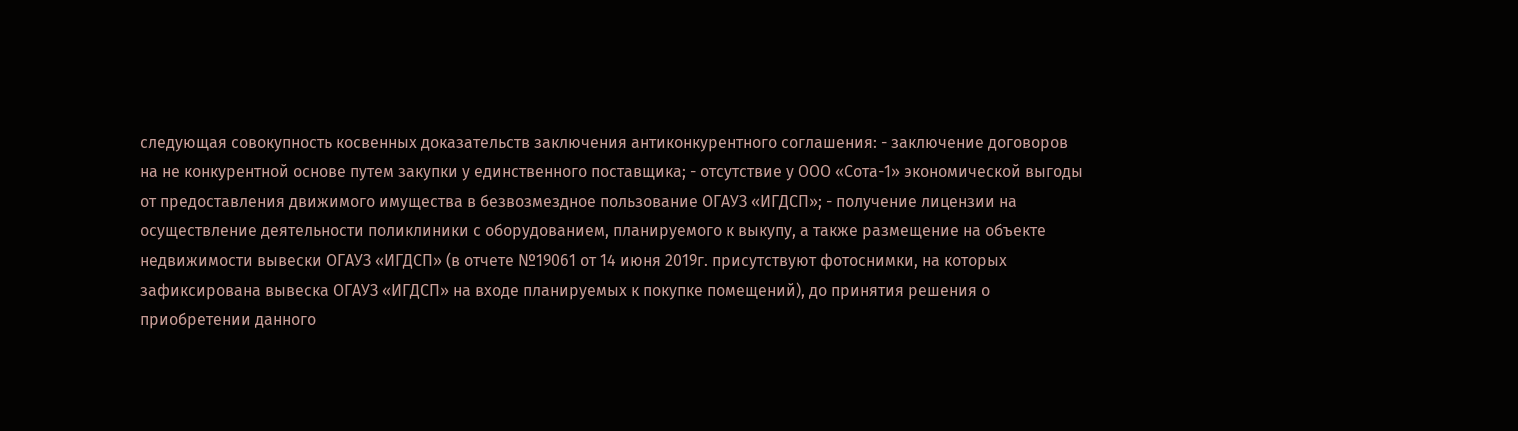следующая совокупность косвенных доказательств заключения антиконкурентного соглашения: - заключение договоров на не конкурентной основе путем закупки у единственного поставщика; - отсутствие у ООО «Сота-1» экономической выгоды от предоставления движимого имущества в безвозмездное пользование ОГАУЗ «ИГДСП»; - получение лицензии на осуществление деятельности поликлиники с оборудованием, планируемого к выкупу, а также размещение на объекте недвижимости вывески ОГАУЗ «ИГДСП» (в отчете №19061 от 14 июня 2019г. присутствуют фотоснимки, на которых зафиксирована вывеска ОГАУЗ «ИГДСП» на входе планируемых к покупке помещений), до принятия решения о приобретении данного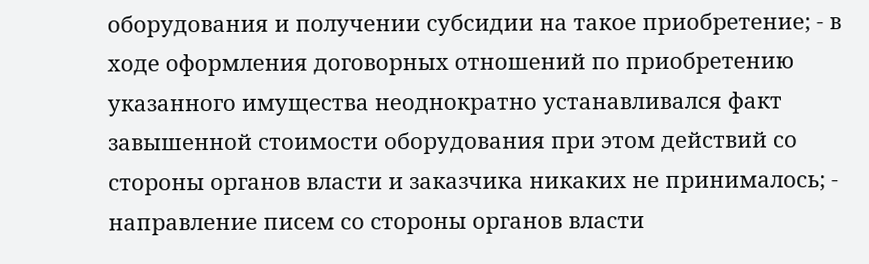оборудования и получении субсидии на такое приобретение; - в ходе оформления договорных отношений по приобретению указанного имущества неоднократно устанавливался факт завышенной стоимости оборудования при этом действий со стороны органов власти и заказчика никаких не принималось; - направление писем со стороны органов власти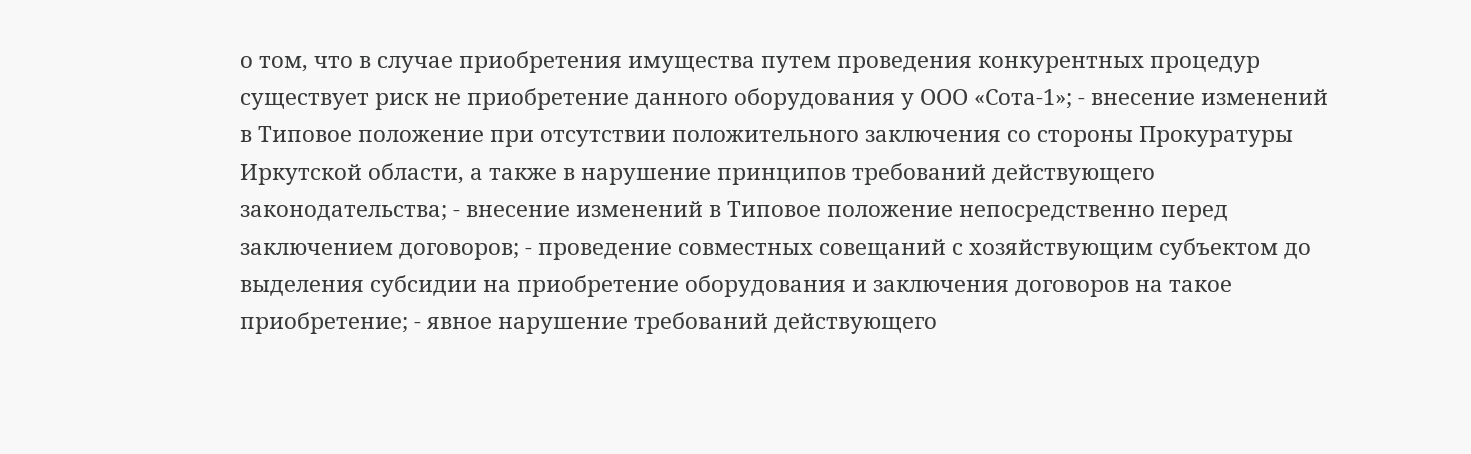о том, что в случае приобретения имущества путем проведения конкурентных процедур существует риск не приобретение данного оборудования у ООО «Сота-1»; - внесение изменений в Типовое положение при отсутствии положительного заключения со стороны Прокуратуры Иркутской области, а также в нарушение принципов требований действующего законодательства; - внесение изменений в Типовое положение непосредственно перед заключением договоров; - проведение совместных совещаний с хозяйствующим субъектом до выделения субсидии на приобретение оборудования и заключения договоров на такое приобретение; - явное нарушение требований действующего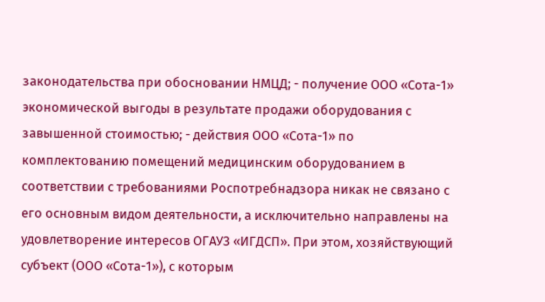законодательства при обосновании НМЦД; - получение ООО «Сота-1» экономической выгоды в результате продажи оборудования с завышенной стоимостью; - действия ООО «Сота-1» по комплектованию помещений медицинским оборудованием в соответствии с требованиями Роспотребнадзора никак не связано с его основным видом деятельности, а исключительно направлены на удовлетворение интересов ОГАУЗ «ИГДСП». При этом, хозяйствующий субъект (ООО «Сота-1»), с которым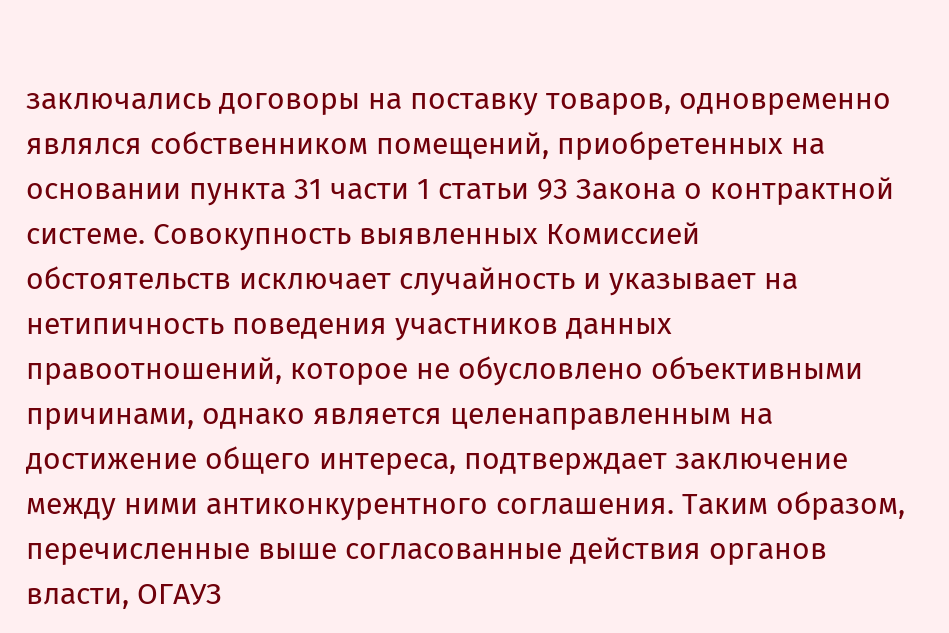заключались договоры на поставку товаров, одновременно являлся собственником помещений, приобретенных на основании пункта 31 части 1 статьи 93 Закона о контрактной системе. Совокупность выявленных Комиссией обстоятельств исключает случайность и указывает на нетипичность поведения участников данных правоотношений, которое не обусловлено объективными причинами, однако является целенаправленным на достижение общего интереса, подтверждает заключение между ними антиконкурентного соглашения. Таким образом, перечисленные выше согласованные действия органов власти, ОГАУЗ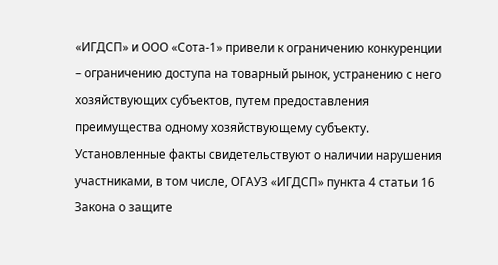«ИГДСП» и ООО «Сота-1» привели к ограничению конкуренции – ограничению доступа на товарный рынок, устранению с него хозяйствующих субъектов, путем предоставления преимущества одному хозяйствующему субъекту. Установленные факты свидетельствуют о наличии нарушения участниками, в том числе, ОГАУЗ «ИГДСП» пункта 4 статьи 16 Закона о защите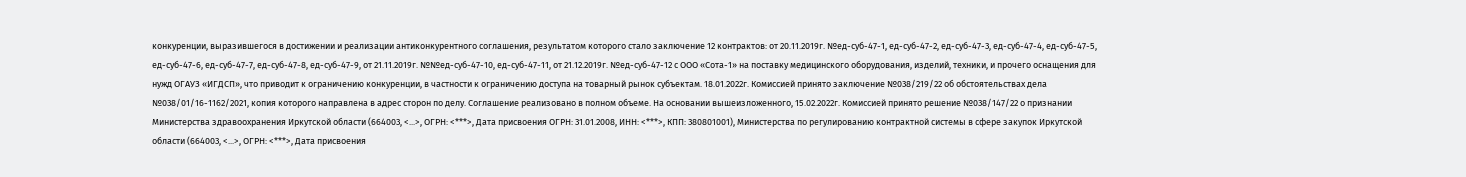конкуренции, выразившегося в достижении и реализации антиконкурентного соглашения, результатом которого стало заключение 12 контрактов: от 20.11.2019г. №ед-суб-47-1, ед-суб-47-2, ед-суб-47-3, ед-суб-47-4, ед-суб-47-5, ед-суб-47-6, ед-суб-47-7, ед-суб-47-8, ед-суб-47-9, от 21.11.2019г. №№ед-суб-47-10, ед-суб-47-11, от 21.12.2019г. №ед-суб-47-12 с ООО «Сота-1» на поставку медицинского оборудования, изделий, техники, и прочего оснащения для нужд ОГАУЗ «ИГДСП», что приводит к ограничению конкуренции, в частности к ограничению доступа на товарный рынок субъектам. 18.01.2022г. Комиссией принято заключение №038/219/22 об обстоятельствах дела №038/01/16-1162/2021, копия которого направлена в адрес сторон по делу. Соглашение реализовано в полном объеме. На основании вышеизложенного, 15.02.2022г. Комиссией принято решение №038/147/22 о признании Министерства здравоохранения Иркутской области (664003, <...>, ОГРН: <***>, Дата присвоения ОГРН: 31.01.2008, ИНН: <***>, КПП: 380801001), Министерства по регулированию контрактной системы в сфере закупок Иркутской области (664003, <...>, ОГРН: <***>, Дата присвоения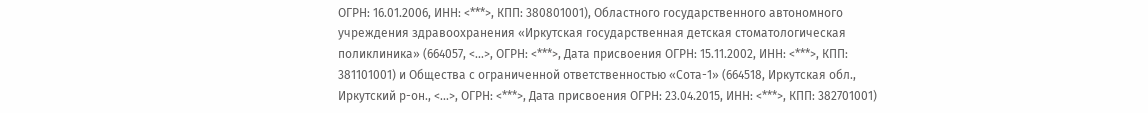ОГРН: 16.01.2006, ИНН: <***>, КПП: 380801001), Областного государственного автономного учреждения здравоохранения «Иркутская государственная детская стоматологическая поликлиника» (664057, <...>, ОГРН: <***>, Дата присвоения ОГРН: 15.11.2002, ИНН: <***>, КПП: 381101001) и Общества с ограниченной ответственностью «Сота-1» (664518, Иркутская обл., Иркутский р-он., <...>, ОГРН: <***>, Дата присвоения ОГРН: 23.04.2015, ИНН: <***>, КПП: 382701001)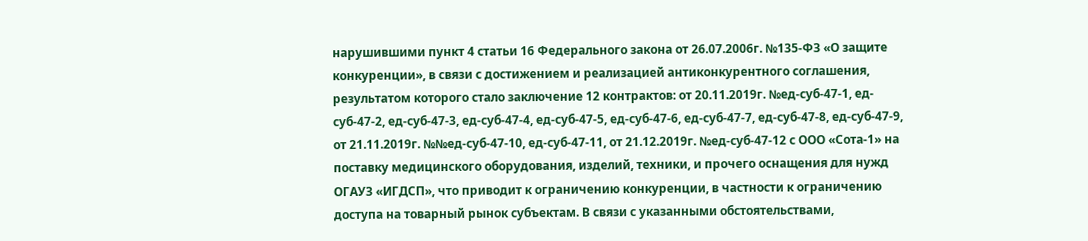нарушившими пункт 4 статьи 16 Федерального закона от 26.07.2006г. №135-ФЗ «О защите конкуренции», в связи с достижением и реализацией антиконкурентного соглашения, результатом которого стало заключение 12 контрактов: от 20.11.2019г. №ед-суб-47-1, ед-суб-47-2, ед-суб-47-3, ед-суб-47-4, ед-суб-47-5, ед-суб-47-6, ед-суб-47-7, ед-суб-47-8, ед-суб-47-9, от 21.11.2019г. №№ед-суб-47-10, ед-суб-47-11, от 21.12.2019г. №ед-суб-47-12 с ООО «Сота-1» на поставку медицинского оборудования, изделий, техники, и прочего оснащения для нужд ОГАУЗ «ИГДСП», что приводит к ограничению конкуренции, в частности к ограничению доступа на товарный рынок субъектам. В связи с указанными обстоятельствами,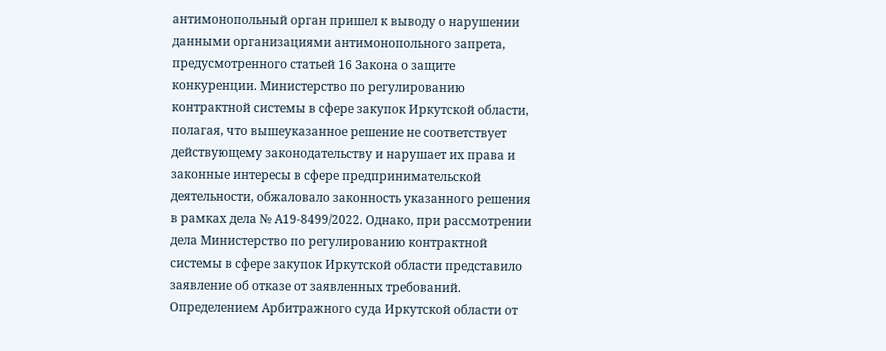антимонопольный орган пришел к выводу о нарушении данными организациями антимонопольного запрета, предусмотренного статьей 16 Закона о защите конкуренции. Министерство по регулированию контрактной системы в сфере закупок Иркутской области, полагая, что вышеуказанное решение не соответствует действующему законодательству и нарушает их права и законные интересы в сфере предпринимательской деятельности, обжаловало законность указанного решения в рамках дела № А19-8499/2022. Однако, при рассмотрении дела Министерство по регулированию контрактной системы в сфере закупок Иркутской области представило заявление об отказе от заявленных требований. Определением Арбитражного суда Иркутской области от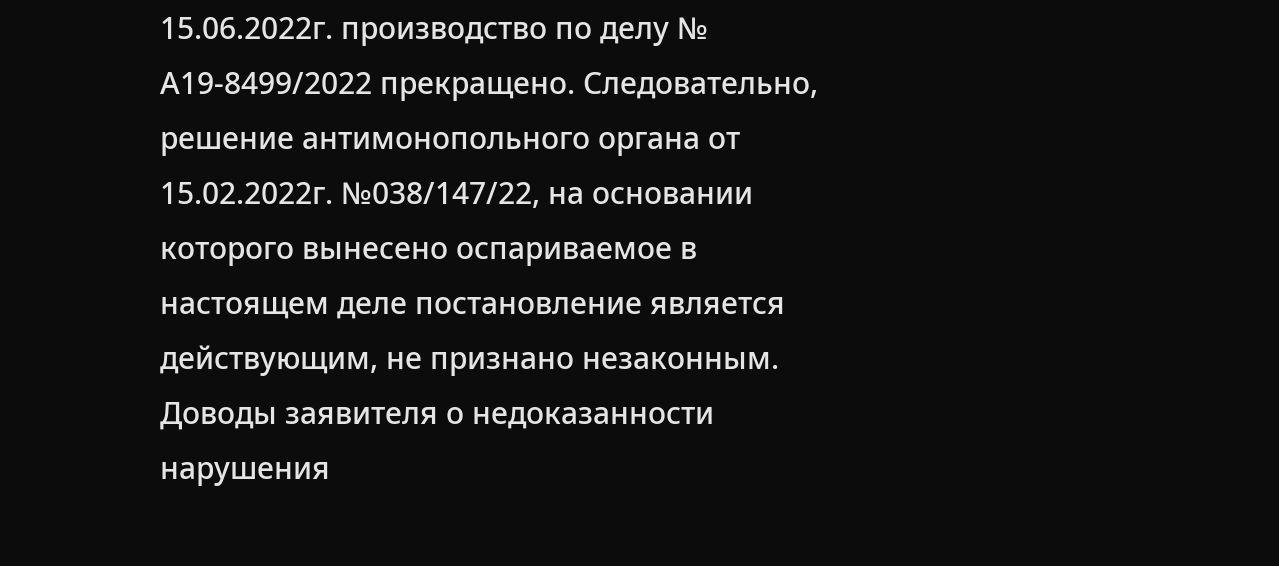15.06.2022г. производство по делу № А19-8499/2022 прекращено. Следовательно, решение антимонопольного органа от 15.02.2022г. №038/147/22, на основании которого вынесено оспариваемое в настоящем деле постановление является действующим, не признано незаконным. Доводы заявителя о недоказанности нарушения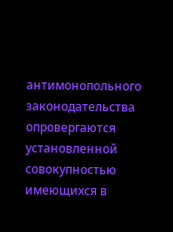антимонопольного законодательства опровергаются установленной совокупностью имеющихся в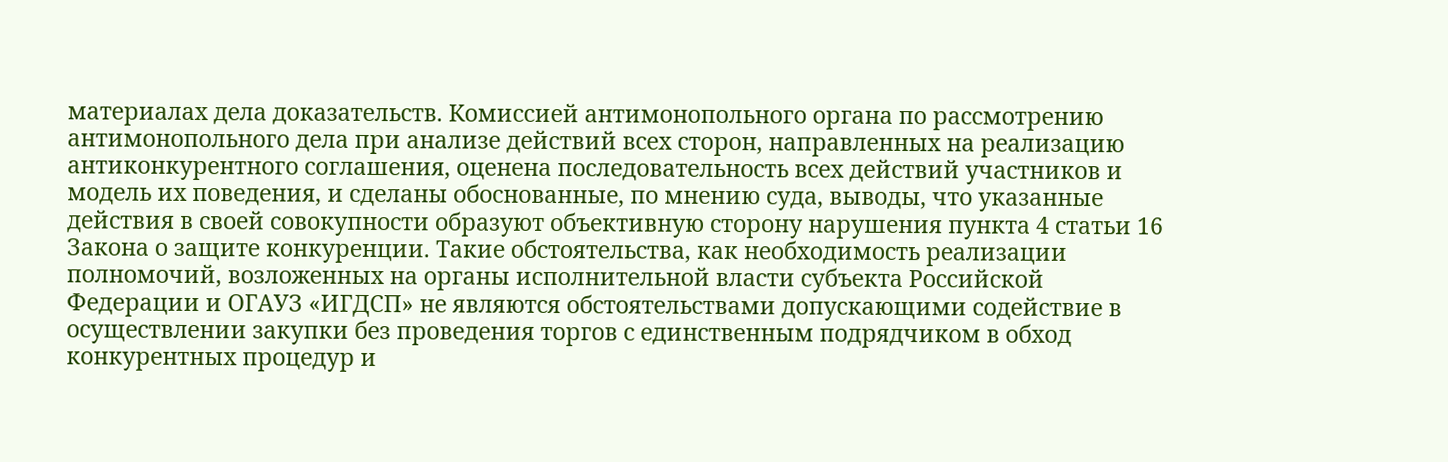материалах дела доказательств. Комиссией антимонопольного органа по рассмотрению антимонопольного дела при анализе действий всех сторон, направленных на реализацию антиконкурентного соглашения, оценена последовательность всех действий участников и модель их поведения, и сделаны обоснованные, по мнению суда, выводы, что указанные действия в своей совокупности образуют объективную сторону нарушения пункта 4 статьи 16 Закона о защите конкуренции. Такие обстоятельства, как необходимость реализации полномочий, возложенных на органы исполнительной власти субъекта Российской Федерации и ОГАУЗ «ИГДСП» не являются обстоятельствами допускающими содействие в осуществлении закупки без проведения торгов с единственным подрядчиком в обход конкурентных процедур и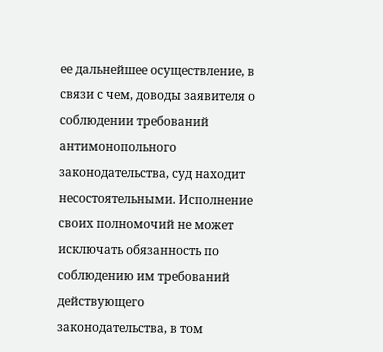ее дальнейшее осуществление, в связи с чем, доводы заявителя о соблюдении требований антимонопольного законодательства, суд находит несостоятельными. Исполнение своих полномочий не может исключать обязанность по соблюдению им требований действующего законодательства, в том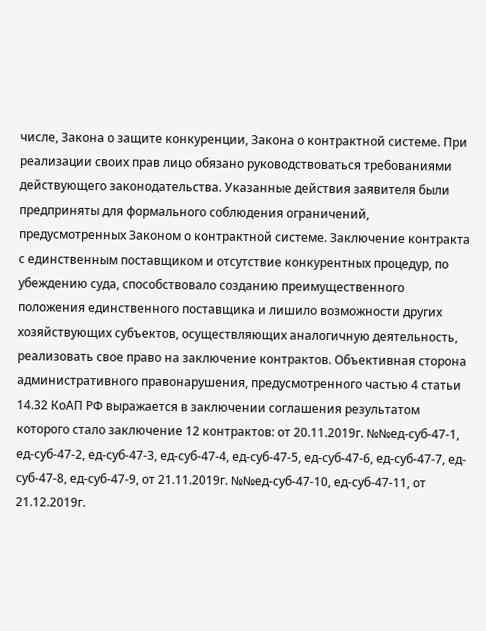числе, Закона о защите конкуренции, Закона о контрактной системе. При реализации своих прав лицо обязано руководствоваться требованиями действующего законодательства. Указанные действия заявителя были предприняты для формального соблюдения ограничений, предусмотренных Законом о контрактной системе. Заключение контракта с единственным поставщиком и отсутствие конкурентных процедур, по убеждению суда, способствовало созданию преимущественного положения единственного поставщика и лишило возможности других хозяйствующих субъектов, осуществляющих аналогичную деятельность, реализовать свое право на заключение контрактов. Объективная сторона административного правонарушения, предусмотренного частью 4 статьи 14.32 КоАП РФ выражается в заключении соглашения результатом которого стало заключение 12 контрактов: от 20.11.2019г. №№ед-суб-47-1, ед-суб-47-2, ед-суб-47-3, ед-суб-47-4, ед-суб-47-5, ед-суб-47-6, ед-суб-47-7, ед-суб-47-8, ед-суб-47-9, от 21.11.2019г. №№ед-суб-47-10, ед-суб-47-11, от 21.12.2019г.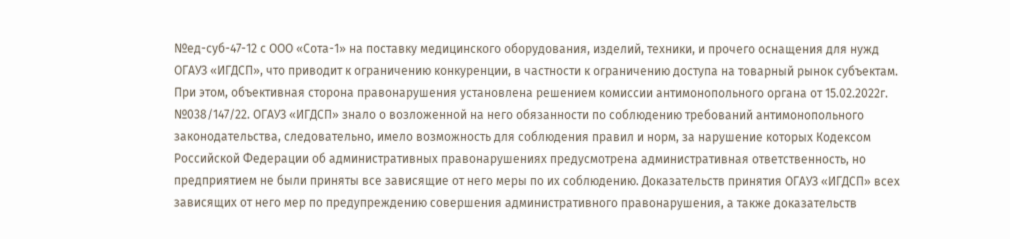№ед-суб-47-12 с ООО «Сота-1» на поставку медицинского оборудования, изделий, техники, и прочего оснащения для нужд ОГАУЗ «ИГДСП», что приводит к ограничению конкуренции, в частности к ограничению доступа на товарный рынок субъектам. При этом, объективная сторона правонарушения установлена решением комиссии антимонопольного органа от 15.02.2022г. №038/147/22. ОГАУЗ «ИГДСП» знало о возложенной на него обязанности по соблюдению требований антимонопольного законодательства, следовательно, имело возможность для соблюдения правил и норм, за нарушение которых Кодексом Российской Федерации об административных правонарушениях предусмотрена административная ответственность, но предприятием не были приняты все зависящие от него меры по их соблюдению. Доказательств принятия ОГАУЗ «ИГДСП» всех зависящих от него мер по предупреждению совершения административного правонарушения, а также доказательств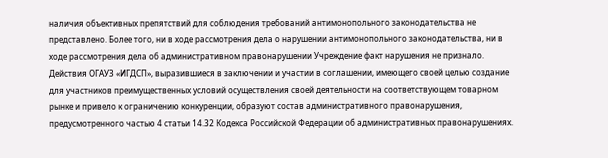наличия объективных препятствий для соблюдения требований антимонопольного законодательства не представлено. Более того, ни в ходе рассмотрения дела о нарушении антимонопольного законодательства, ни в ходе рассмотрения дела об административном правонарушении Учреждение факт нарушения не признало. Действия ОГАУЗ «ИГДСП», выразившиеся в заключении и участии в соглашении, имеющего своей целью создание для участников преимущественных условий осуществления своей деятельности на соответствующем товарном рынке и привело к ограничению конкуренции, образуют состав административного правонарушения, предусмотренного частью 4 статьи 14.32 Кодекса Российской Федерации об административных правонарушениях.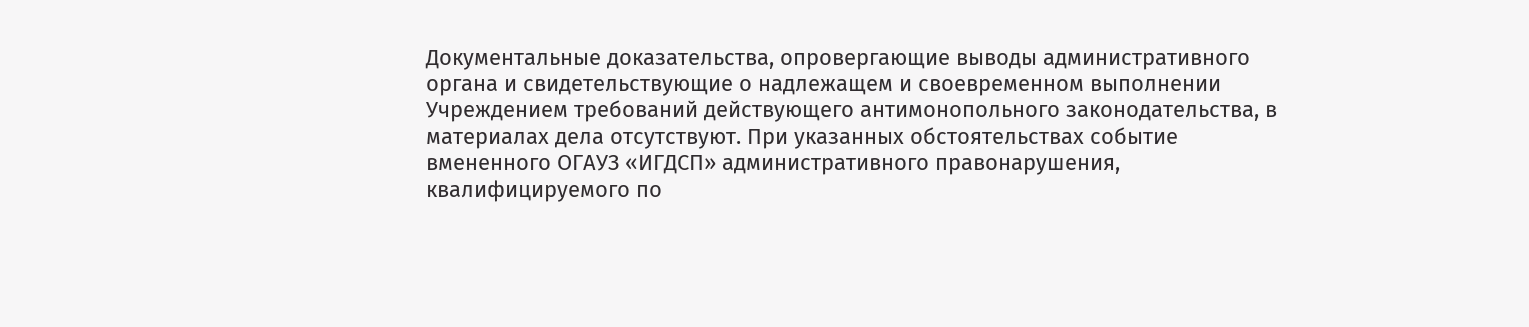Документальные доказательства, опровергающие выводы административного органа и свидетельствующие о надлежащем и своевременном выполнении Учреждением требований действующего антимонопольного законодательства, в материалах дела отсутствуют. При указанных обстоятельствах событие вмененного ОГАУЗ «ИГДСП» административного правонарушения, квалифицируемого по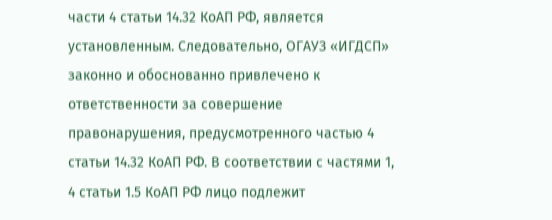части 4 статьи 14.32 КоАП РФ, является установленным. Следовательно, ОГАУЗ «ИГДСП» законно и обоснованно привлечено к ответственности за совершение правонарушения, предусмотренного частью 4 статьи 14.32 КоАП РФ. В соответствии с частями 1, 4 статьи 1.5 КоАП РФ лицо подлежит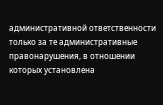административной ответственности только за те административные правонарушения, в отношении которых установлена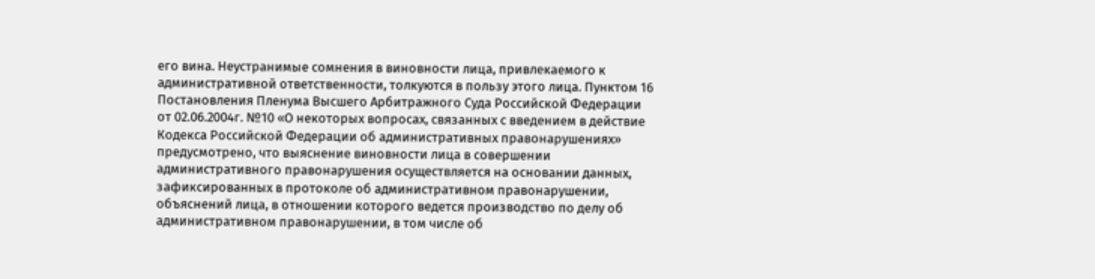его вина. Неустранимые сомнения в виновности лица, привлекаемого к административной ответственности, толкуются в пользу этого лица. Пунктом 16 Постановления Пленума Высшего Арбитражного Суда Российской Федерации от 02.06.2004г. №10 «О некоторых вопросах, связанных с введением в действие Кодекса Российской Федерации об административных правонарушениях» предусмотрено, что выяснение виновности лица в совершении административного правонарушения осуществляется на основании данных, зафиксированных в протоколе об административном правонарушении, объяснений лица, в отношении которого ведется производство по делу об административном правонарушении, в том числе об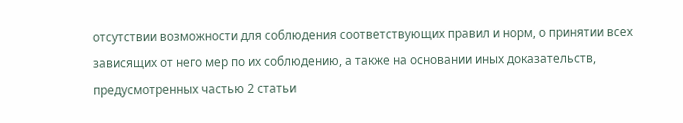отсутствии возможности для соблюдения соответствующих правил и норм, о принятии всех зависящих от него мер по их соблюдению, а также на основании иных доказательств, предусмотренных частью 2 статьи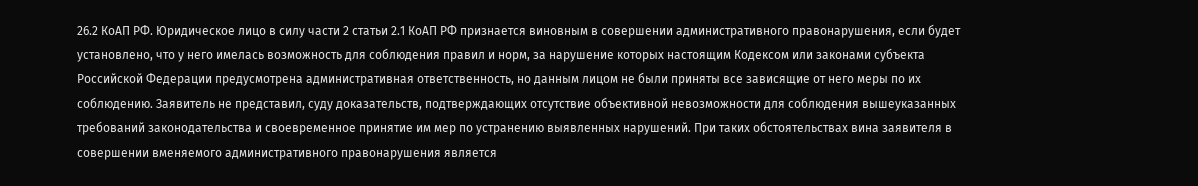26.2 КоАП РФ. Юридическое лицо в силу части 2 статьи 2.1 КоАП РФ признается виновным в совершении административного правонарушения, если будет установлено, что у него имелась возможность для соблюдения правил и норм, за нарушение которых настоящим Кодексом или законами субъекта Российской Федерации предусмотрена административная ответственность, но данным лицом не были приняты все зависящие от него меры по их соблюдению. Заявитель не представил, суду доказательств, подтверждающих отсутствие объективной невозможности для соблюдения вышеуказанных требований законодательства и своевременное принятие им мер по устранению выявленных нарушений. При таких обстоятельствах вина заявителя в совершении вменяемого административного правонарушения является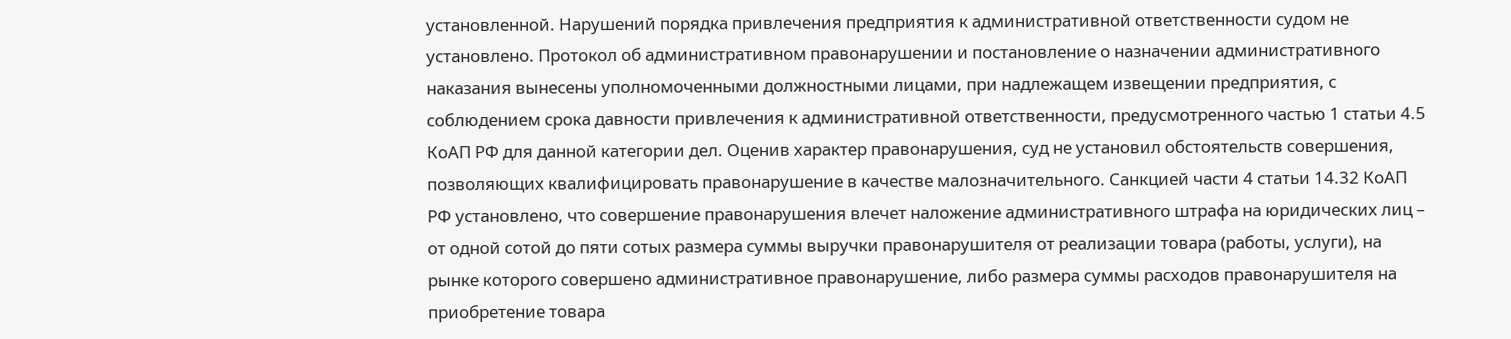установленной. Нарушений порядка привлечения предприятия к административной ответственности судом не установлено. Протокол об административном правонарушении и постановление о назначении административного наказания вынесены уполномоченными должностными лицами, при надлежащем извещении предприятия, с соблюдением срока давности привлечения к административной ответственности, предусмотренного частью 1 статьи 4.5 КоАП РФ для данной категории дел. Оценив характер правонарушения, суд не установил обстоятельств совершения, позволяющих квалифицировать правонарушение в качестве малозначительного. Санкцией части 4 статьи 14.32 КоАП РФ установлено, что совершение правонарушения влечет наложение административного штрафа на юридических лиц – от одной сотой до пяти сотых размера суммы выручки правонарушителя от реализации товара (работы, услуги), на рынке которого совершено административное правонарушение, либо размера суммы расходов правонарушителя на приобретение товара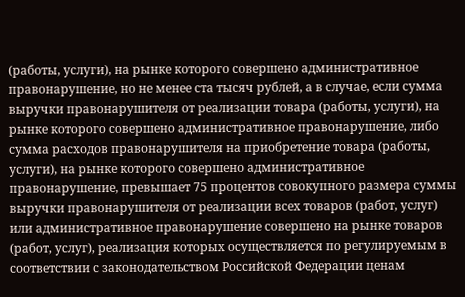(работы, услуги), на рынке которого совершено административное правонарушение, но не менее ста тысяч рублей, а в случае, если сумма выручки правонарушителя от реализации товара (работы, услуги), на рынке которого совершено административное правонарушение, либо сумма расходов правонарушителя на приобретение товара (работы, услуги), на рынке которого совершено административное правонарушение, превышает 75 процентов совокупного размера суммы выручки правонарушителя от реализации всех товаров (работ, услуг) или административное правонарушение совершено на рынке товаров (работ, услуг), реализация которых осуществляется по регулируемым в соответствии с законодательством Российской Федерации ценам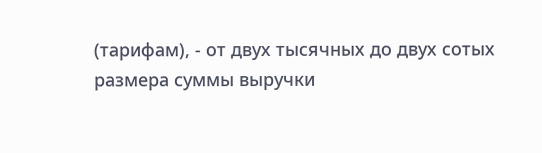(тарифам), - от двух тысячных до двух сотых размера суммы выручки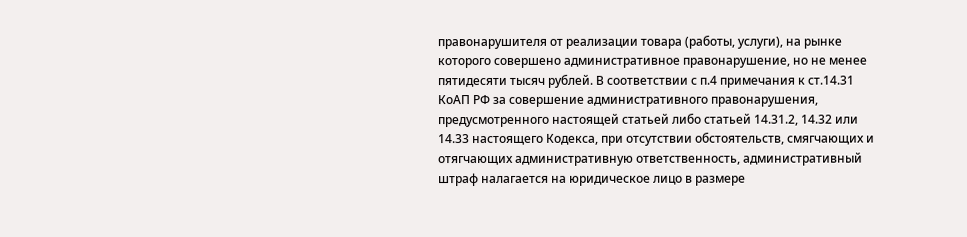правонарушителя от реализации товара (работы, услуги), на рынке которого совершено административное правонарушение, но не менее пятидесяти тысяч рублей. В соответствии с п.4 примечания к ст.14.31 КоАП РФ за совершение административного правонарушения, предусмотренного настоящей статьей либо статьей 14.31.2, 14.32 или 14.33 настоящего Кодекса, при отсутствии обстоятельств, смягчающих и отягчающих административную ответственность, административный штраф налагается на юридическое лицо в размере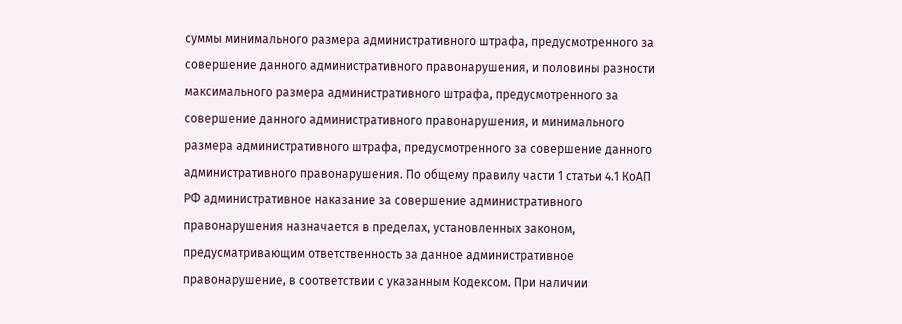суммы минимального размера административного штрафа, предусмотренного за совершение данного административного правонарушения, и половины разности максимального размера административного штрафа, предусмотренного за совершение данного административного правонарушения, и минимального размера административного штрафа, предусмотренного за совершение данного административного правонарушения. По общему правилу части 1 статьи 4.1 КоАП РФ административное наказание за совершение административного правонарушения назначается в пределах, установленных законом, предусматривающим ответственность за данное административное правонарушение, в соответствии с указанным Кодексом. При наличии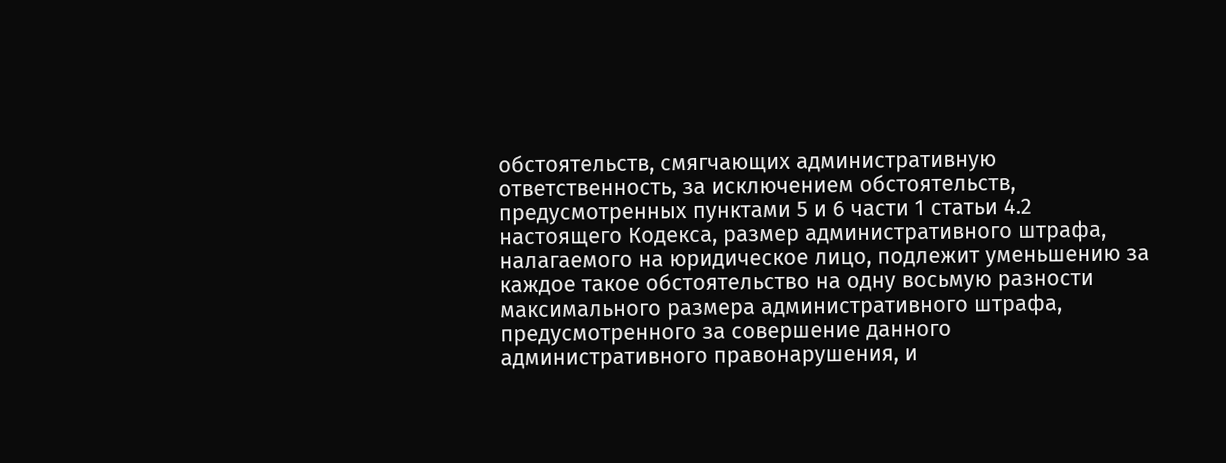обстоятельств, смягчающих административную ответственность, за исключением обстоятельств, предусмотренных пунктами 5 и 6 части 1 статьи 4.2 настоящего Кодекса, размер административного штрафа, налагаемого на юридическое лицо, подлежит уменьшению за каждое такое обстоятельство на одну восьмую разности максимального размера административного штрафа, предусмотренного за совершение данного административного правонарушения, и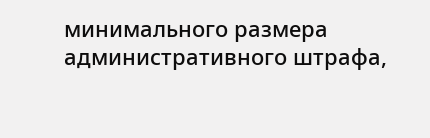минимального размера административного штрафа,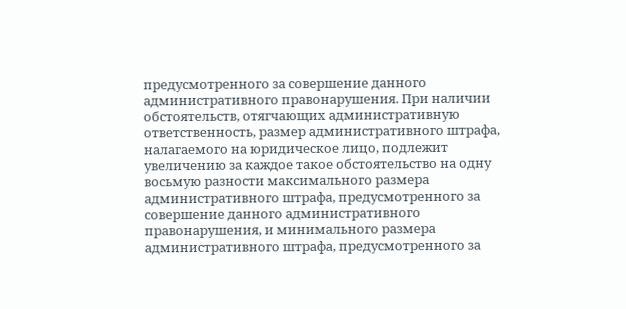предусмотренного за совершение данного административного правонарушения. При наличии обстоятельств, отягчающих административную ответственность, размер административного штрафа, налагаемого на юридическое лицо, подлежит увеличению за каждое такое обстоятельство на одну восьмую разности максимального размера административного штрафа, предусмотренного за совершение данного административного правонарушения, и минимального размера административного штрафа, предусмотренного за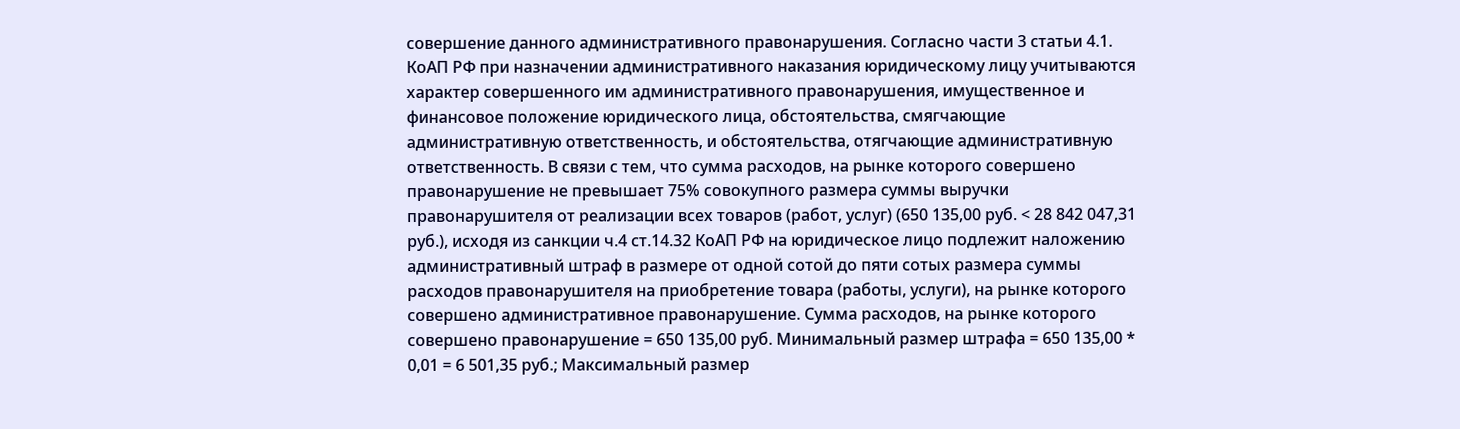совершение данного административного правонарушения. Согласно части 3 статьи 4.1. КоАП РФ при назначении административного наказания юридическому лицу учитываются характер совершенного им административного правонарушения, имущественное и финансовое положение юридического лица, обстоятельства, смягчающие административную ответственность, и обстоятельства, отягчающие административную ответственность. В связи с тем, что сумма расходов, на рынке которого совершено правонарушение не превышает 75% совокупного размера суммы выручки правонарушителя от реализации всех товаров (работ, услуг) (650 135,00 руб. < 28 842 047,31 руб.), исходя из санкции ч.4 ст.14.32 КоАП РФ на юридическое лицо подлежит наложению административный штраф в размере от одной сотой до пяти сотых размера суммы расходов правонарушителя на приобретение товара (работы, услуги), на рынке которого совершено административное правонарушение. Сумма расходов, на рынке которого совершено правонарушение = 650 135,00 руб. Минимальный размер штрафа = 650 135,00 * 0,01 = 6 501,35 руб.; Максимальный размер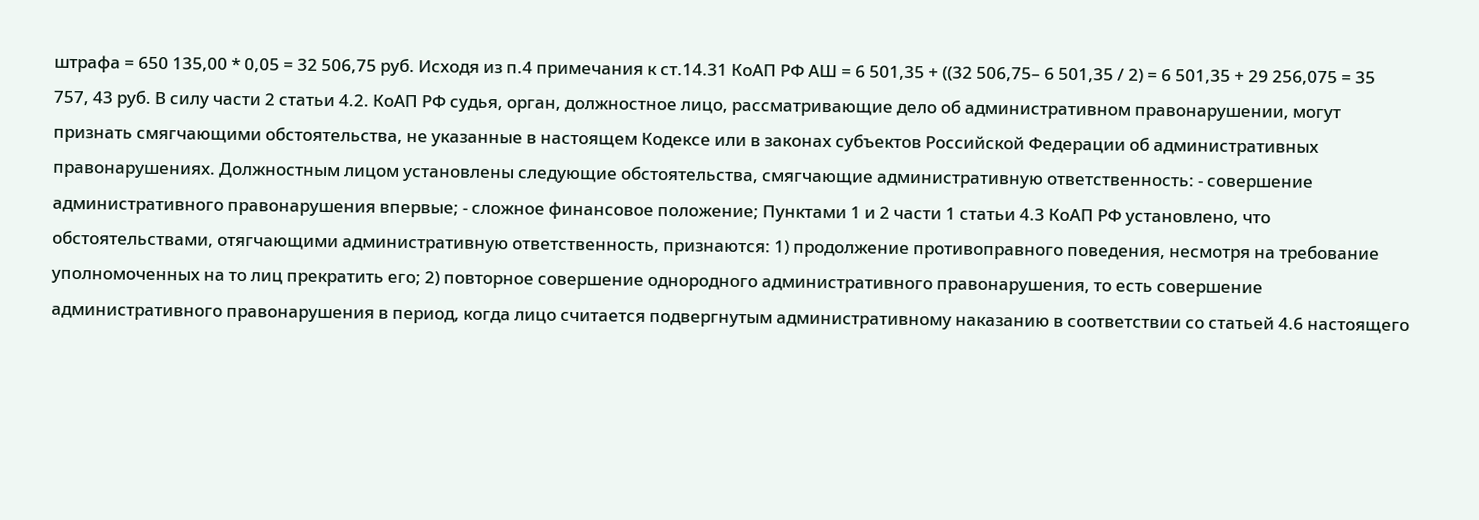штрафа = 650 135,00 * 0,05 = 32 506,75 руб. Исходя из п.4 примечания к ст.14.31 КоАП РФ АШ = 6 501,35 + ((32 506,75– 6 501,35 / 2) = 6 501,35 + 29 256,075 = 35 757, 43 руб. В силу части 2 статьи 4.2. КоАП РФ судья, орган, должностное лицо, рассматривающие дело об административном правонарушении, могут признать смягчающими обстоятельства, не указанные в настоящем Кодексе или в законах субъектов Российской Федерации об административных правонарушениях. Должностным лицом установлены следующие обстоятельства, смягчающие административную ответственность: - совершение административного правонарушения впервые; - сложное финансовое положение; Пунктами 1 и 2 части 1 статьи 4.3 КоАП РФ установлено, что обстоятельствами, отягчающими административную ответственность, признаются: 1) продолжение противоправного поведения, несмотря на требование уполномоченных на то лиц прекратить его; 2) повторное совершение однородного административного правонарушения, то есть совершение административного правонарушения в период, когда лицо считается подвергнутым административному наказанию в соответствии со статьей 4.6 настоящего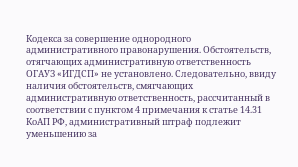Кодекса за совершение однородного административного правонарушения. Обстоятельств, отягчающих административную ответственность ОГАУЗ «ИГДСП» не установлено. Следовательно, ввиду наличия обстоятельств, смягчающих административную ответственность, рассчитанный в соответствии с пунктом 4 примечания к статье 14.31 КоАП РФ, административный штраф подлежит уменьшению за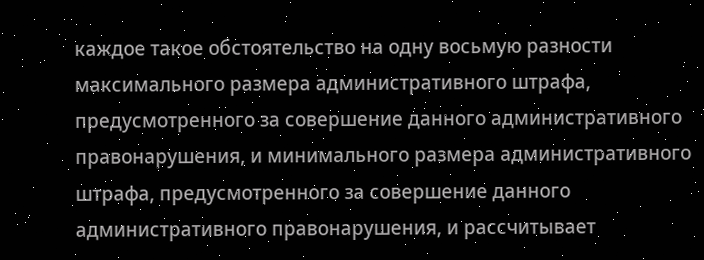каждое такое обстоятельство на одну восьмую разности максимального размера административного штрафа, предусмотренного за совершение данного административного правонарушения, и минимального размера административного штрафа, предусмотренного за совершение данного административного правонарушения, и рассчитывает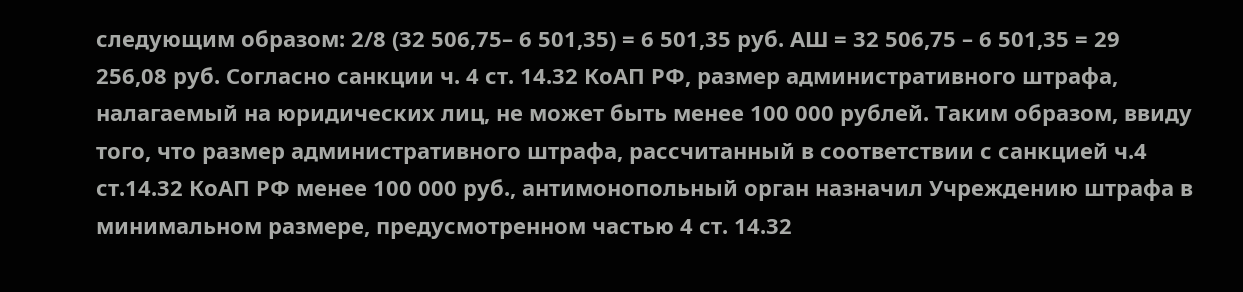следующим образом: 2/8 (32 506,75– 6 501,35) = 6 501,35 руб. АШ = 32 506,75 – 6 501,35 = 29 256,08 руб. Согласно санкции ч. 4 ст. 14.32 КоАП РФ, размер административного штрафа, налагаемый на юридических лиц, не может быть менее 100 000 рублей. Таким образом, ввиду того, что размер административного штрафа, рассчитанный в соответствии с санкцией ч.4 ст.14.32 КоАП РФ менее 100 000 руб., антимонопольный орган назначил Учреждению штрафа в минимальном размере, предусмотренном частью 4 ст. 14.32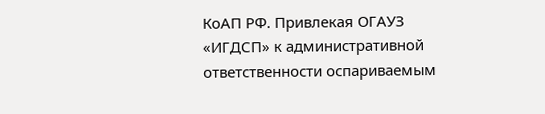КоАП РФ. Привлекая ОГАУЗ «ИГДСП» к административной ответственности оспариваемым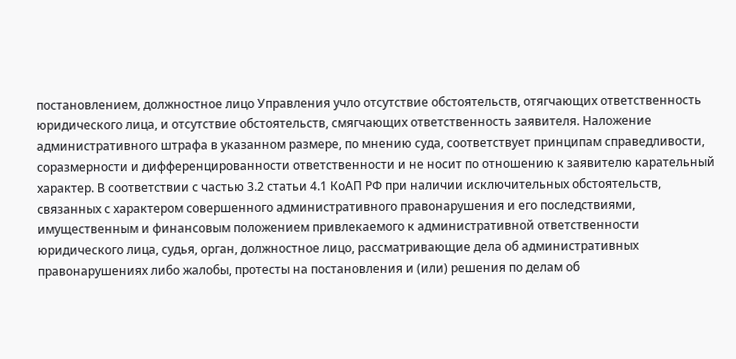постановлением, должностное лицо Управления учло отсутствие обстоятельств, отягчающих ответственность юридического лица, и отсутствие обстоятельств, смягчающих ответственность заявителя. Наложение административного штрафа в указанном размере, по мнению суда, соответствует принципам справедливости, соразмерности и дифференцированности ответственности и не носит по отношению к заявителю карательный характер. В соответствии с частью 3.2 статьи 4.1 КоАП РФ при наличии исключительных обстоятельств, связанных с характером совершенного административного правонарушения и его последствиями, имущественным и финансовым положением привлекаемого к административной ответственности юридического лица, судья, орган, должностное лицо, рассматривающие дела об административных правонарушениях либо жалобы, протесты на постановления и (или) решения по делам об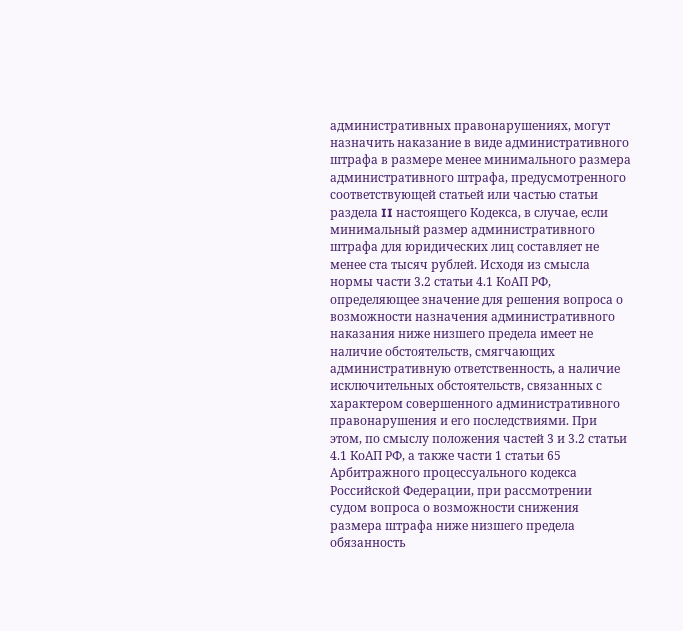административных правонарушениях, могут назначить наказание в виде административного штрафа в размере менее минимального размера административного штрафа, предусмотренного соответствующей статьей или частью статьи раздела II настоящего Кодекса, в случае, если минимальный размер административного штрафа для юридических лиц составляет не менее ста тысяч рублей. Исходя из смысла нормы части 3.2 статьи 4.1 КоАП РФ, определяющее значение для решения вопроса о возможности назначения административного наказания ниже низшего предела имеет не наличие обстоятельств, смягчающих административную ответственность, а наличие исключительных обстоятельств, связанных с характером совершенного административного правонарушения и его последствиями. При этом, по смыслу положения частей 3 и 3.2 статьи 4.1 КоАП РФ, а также части 1 статьи 65 Арбитражного процессуального кодекса Российской Федерации, при рассмотрении судом вопроса о возможности снижения размера штрафа ниже низшего предела обязанность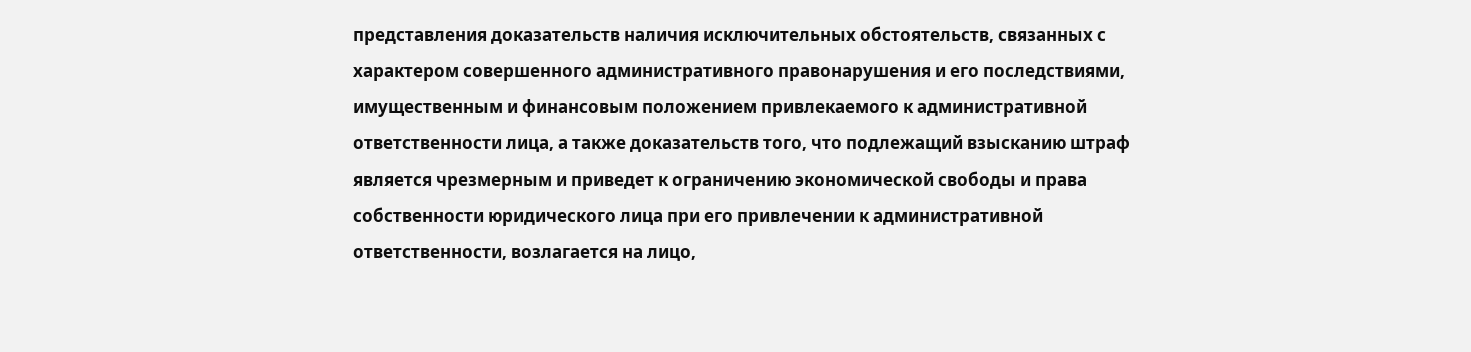представления доказательств наличия исключительных обстоятельств, связанных с характером совершенного административного правонарушения и его последствиями, имущественным и финансовым положением привлекаемого к административной ответственности лица, а также доказательств того, что подлежащий взысканию штраф является чрезмерным и приведет к ограничению экономической свободы и права собственности юридического лица при его привлечении к административной ответственности, возлагается на лицо,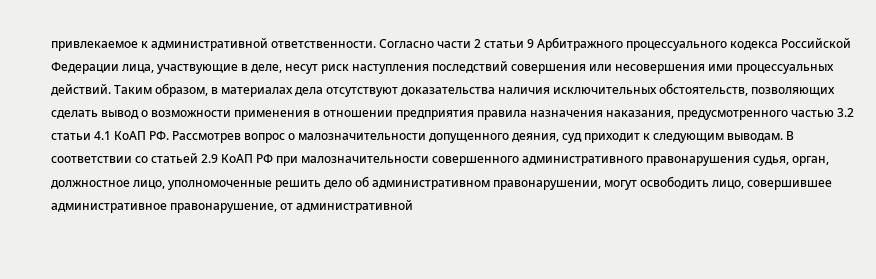привлекаемое к административной ответственности. Согласно части 2 статьи 9 Арбитражного процессуального кодекса Российской Федерации лица, участвующие в деле, несут риск наступления последствий совершения или несовершения ими процессуальных действий. Таким образом, в материалах дела отсутствуют доказательства наличия исключительных обстоятельств, позволяющих сделать вывод о возможности применения в отношении предприятия правила назначения наказания, предусмотренного частью 3.2 статьи 4.1 КоАП РФ. Рассмотрев вопрос о малозначительности допущенного деяния, суд приходит к следующим выводам. В соответствии со статьей 2.9 КоАП РФ при малозначительности совершенного административного правонарушения судья, орган, должностное лицо, уполномоченные решить дело об административном правонарушении, могут освободить лицо, совершившее административное правонарушение, от административной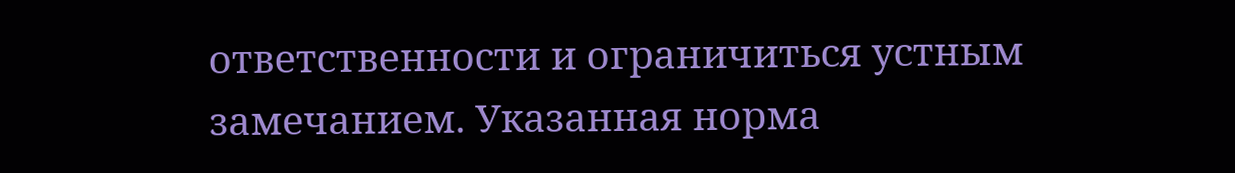ответственности и ограничиться устным замечанием. Указанная норма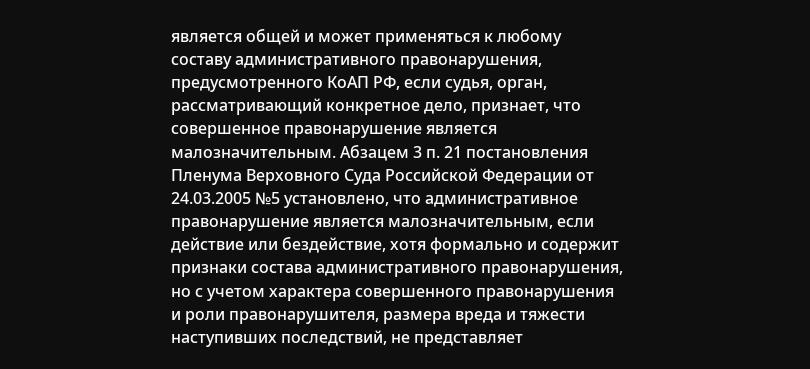является общей и может применяться к любому составу административного правонарушения, предусмотренного КоАП РФ, если судья, орган, рассматривающий конкретное дело, признает, что совершенное правонарушение является малозначительным. Абзацем 3 п. 21 постановления Пленума Верховного Суда Российской Федерации от 24.03.2005 №5 установлено, что административное правонарушение является малозначительным, если действие или бездействие, хотя формально и содержит признаки состава административного правонарушения, но с учетом характера совершенного правонарушения и роли правонарушителя, размера вреда и тяжести наступивших последствий, не представляет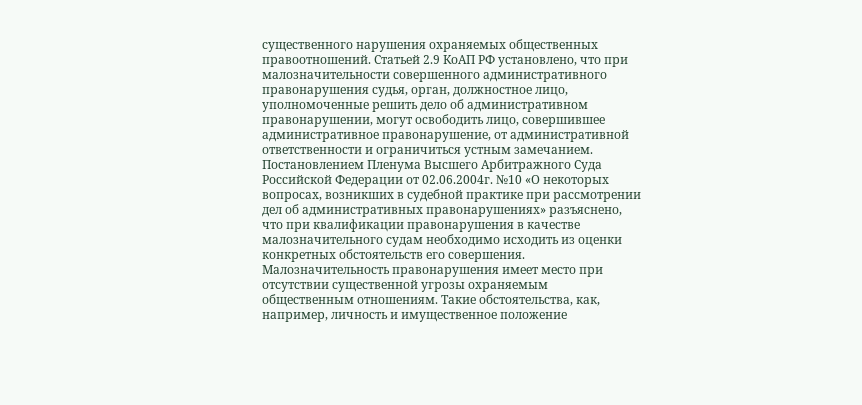существенного нарушения охраняемых общественных правоотношений. Статьей 2.9 КоАП РФ установлено, что при малозначительности совершенного административного правонарушения судья, орган, должностное лицо, уполномоченные решить дело об административном правонарушении, могут освободить лицо, совершившее административное правонарушение, от административной ответственности и ограничиться устным замечанием. Постановлением Пленума Высшего Арбитражного Суда Российской Федерации от 02.06.2004г. №10 «О некоторых вопросах, возникших в судебной практике при рассмотрении дел об административных правонарушениях» разъяснено, что при квалификации правонарушения в качестве малозначительного судам необходимо исходить из оценки конкретных обстоятельств его совершения. Малозначительность правонарушения имеет место при отсутствии существенной угрозы охраняемым общественным отношениям. Такие обстоятельства, как, например, личность и имущественное положение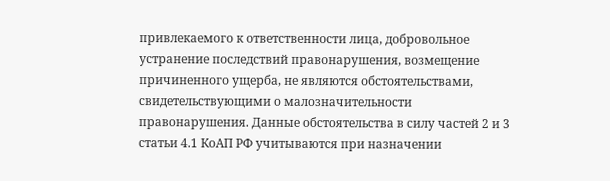привлекаемого к ответственности лица, добровольное устранение последствий правонарушения, возмещение причиненного ущерба, не являются обстоятельствами, свидетельствующими о малозначительности правонарушения. Данные обстоятельства в силу частей 2 и 3 статьи 4.1 КоАП РФ учитываются при назначении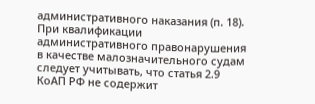административного наказания (п. 18). При квалификации административного правонарушения в качестве малозначительного судам следует учитывать, что статья 2.9 КоАП РФ не содержит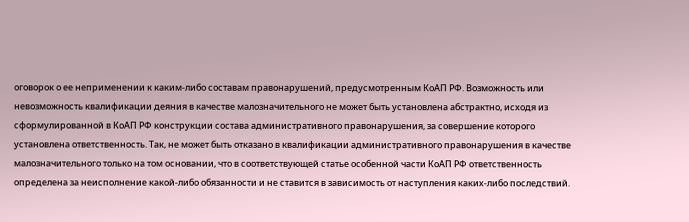оговорок о ее неприменении к каким-либо составам правонарушений, предусмотренным КоАП РФ. Возможность или невозможность квалификации деяния в качестве малозначительного не может быть установлена абстрактно, исходя из сформулированной в КоАП РФ конструкции состава административного правонарушения, за совершение которого установлена ответственность. Так, не может быть отказано в квалификации административного правонарушения в качестве малозначительного только на том основании, что в соответствующей статье особенной части КоАП РФ ответственность определена за неисполнение какой-либо обязанности и не ставится в зависимость от наступления каких-либо последствий.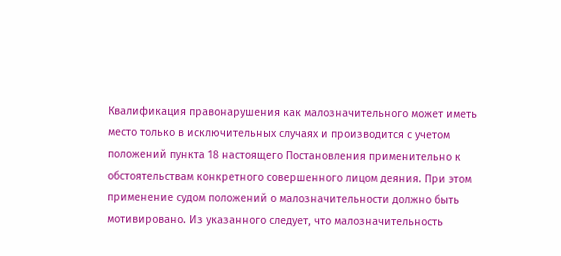Квалификация правонарушения как малозначительного может иметь место только в исключительных случаях и производится с учетом положений пункта 18 настоящего Постановления применительно к обстоятельствам конкретного совершенного лицом деяния. При этом применение судом положений о малозначительности должно быть мотивировано. Из указанного следует, что малозначительность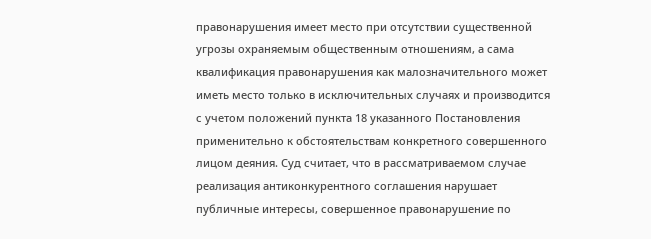правонарушения имеет место при отсутствии существенной угрозы охраняемым общественным отношениям, а сама квалификация правонарушения как малозначительного может иметь место только в исключительных случаях и производится с учетом положений пункта 18 указанного Постановления применительно к обстоятельствам конкретного совершенного лицом деяния. Суд считает, что в рассматриваемом случае реализация антиконкурентного соглашения нарушает публичные интересы, совершенное правонарушение по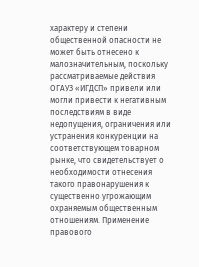характеру и степени общественной опасности не может быть отнесено к малозначительным, поскольку рассматриваемые действия ОГАУЗ «ИГДСП» привели или могли привести к негативным последствиям в виде недопущения, ограничения или устранения конкуренции на соответствующем товарном рынке, что свидетельствует о необходимости отнесения такого правонарушения к существенно угрожающим охраняемым общественным отношениям. Применение правового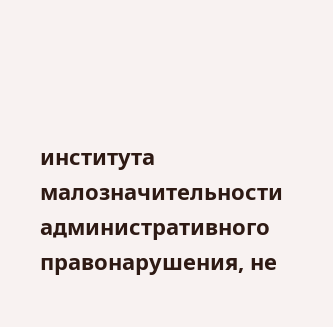института малозначительности административного правонарушения, не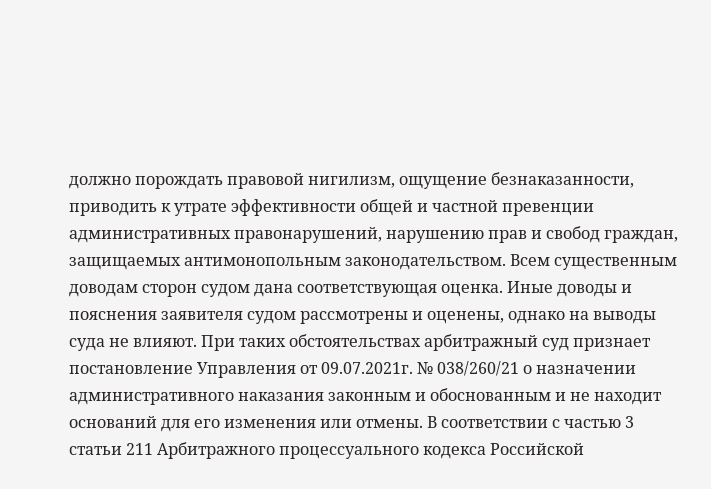должно порождать правовой нигилизм, ощущение безнаказанности, приводить к утрате эффективности общей и частной превенции административных правонарушений, нарушению прав и свобод граждан, защищаемых антимонопольным законодательством. Всем существенным доводам сторон судом дана соответствующая оценка. Иные доводы и пояснения заявителя судом рассмотрены и оценены, однако на выводы суда не влияют. При таких обстоятельствах арбитражный суд признает постановление Управления от 09.07.2021г. № 038/260/21 о назначении административного наказания законным и обоснованным и не находит оснований для его изменения или отмены. В соответствии с частью 3 статьи 211 Арбитражного процессуального кодекса Российской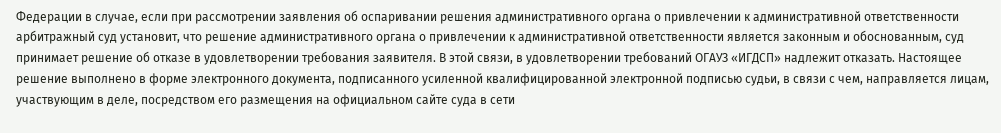Федерации в случае, если при рассмотрении заявления об оспаривании решения административного органа о привлечении к административной ответственности арбитражный суд установит, что решение административного органа о привлечении к административной ответственности является законным и обоснованным, суд принимает решение об отказе в удовлетворении требования заявителя. В этой связи, в удовлетворении требований ОГАУЗ «ИГДСП» надлежит отказать. Настоящее решение выполнено в форме электронного документа, подписанного усиленной квалифицированной электронной подписью судьи, в связи с чем, направляется лицам, участвующим в деле, посредством его размещения на официальном сайте суда в сети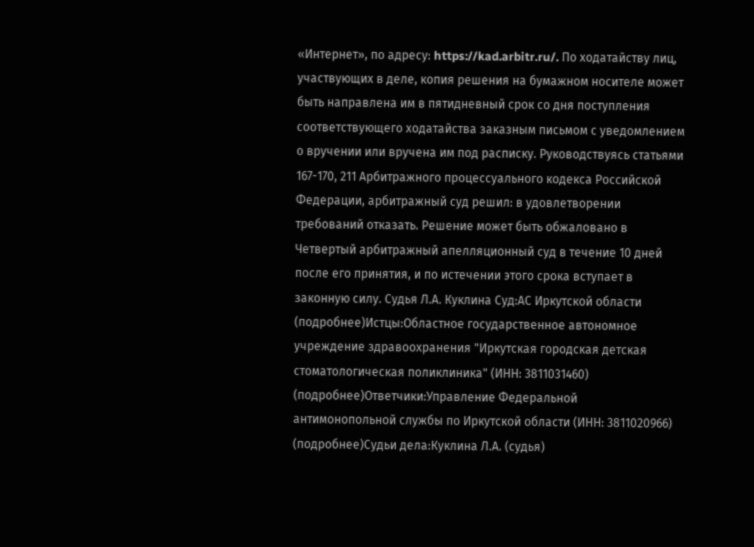«Интернет», по адресу: https://kad.arbitr.ru/. По ходатайству лиц, участвующих в деле, копия решения на бумажном носителе может быть направлена им в пятидневный срок со дня поступления соответствующего ходатайства заказным письмом с уведомлением о вручении или вручена им под расписку. Руководствуясь статьями 167-170, 211 Арбитражного процессуального кодекса Российской Федерации, арбитражный суд решил: в удовлетворении требований отказать. Решение может быть обжаловано в Четвертый арбитражный апелляционный суд в течение 10 дней после его принятия, и по истечении этого срока вступает в законную силу. Судья Л.А. Куклина Суд:АС Иркутской области (подробнее)Истцы:Областное государственное автономное учреждение здравоохранения "Иркутская городская детская стоматологическая поликлиника" (ИНН: 3811031460) (подробнее)Ответчики:Управление Федеральной антимонопольной службы по Иркутской области (ИНН: 3811020966) (подробнее)Судьи дела:Куклина Л.А. (судья)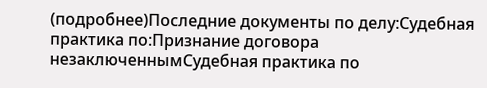(подробнее)Последние документы по делу:Судебная практика по:Признание договора незаключеннымСудебная практика по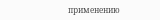применению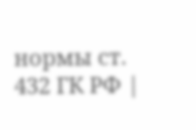нормы ст. 432 ГК РФ |